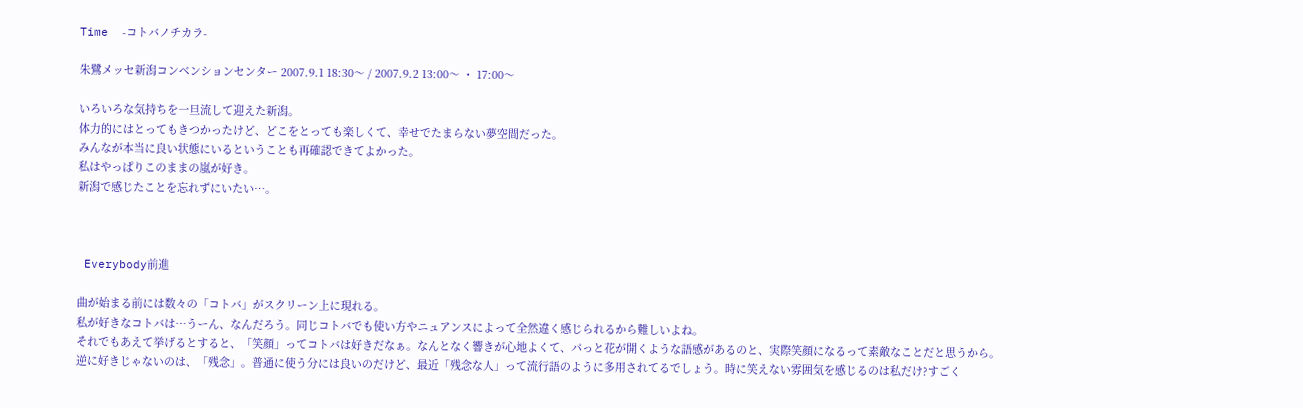Time  -コトバノチカラ-

朱鷺メッセ新潟コンベンションセンター 2007.9.1 18:30〜 / 2007.9.2 13:00〜 ・ 17:00〜

いろいろな気持ちを一旦流して迎えた新潟。
体力的にはとってもきつかったけど、どこをとっても楽しくて、幸せでたまらない夢空間だった。
みんなが本当に良い状態にいるということも再確認できてよかった。
私はやっぱりこのままの嵐が好き。
新潟で感じたことを忘れずにいたい…。



 Everybody前進

曲が始まる前には数々の「コトバ」がスクリーン上に現れる。
私が好きなコトバは…うーん、なんだろう。同じコトバでも使い方やニュアンスによって全然違く感じられるから難しいよね。
それでもあえて挙げるとすると、「笑顔」ってコトバは好きだなぁ。なんとなく響きが心地よくて、パっと花が開くような語感があるのと、実際笑顔になるって素敵なことだと思うから。
逆に好きじゃないのは、「残念」。普通に使う分には良いのだけど、最近「残念な人」って流行語のように多用されてるでしょう。時に笑えない雰囲気を感じるのは私だけ?すごく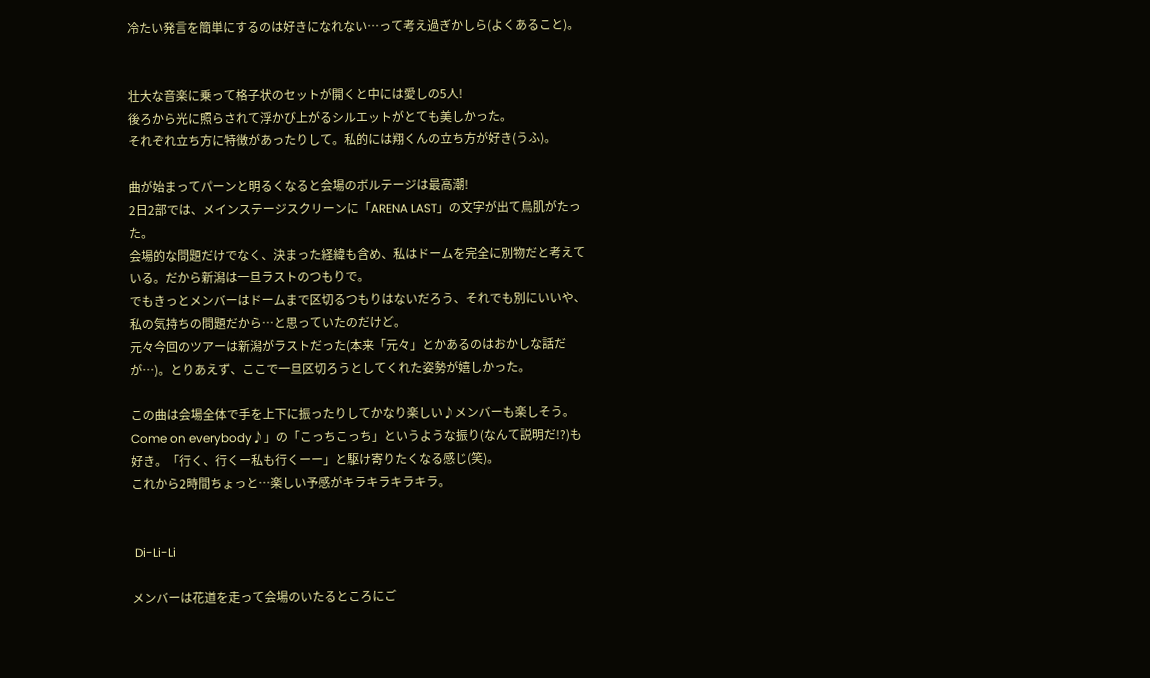冷たい発言を簡単にするのは好きになれない…って考え過ぎかしら(よくあること)。


壮大な音楽に乗って格子状のセットが開くと中には愛しの5人!
後ろから光に照らされて浮かび上がるシルエットがとても美しかった。
それぞれ立ち方に特徴があったりして。私的には翔くんの立ち方が好き(うふ)。

曲が始まってパーンと明るくなると会場のボルテージは最高潮!
2日2部では、メインステージスクリーンに「ARENA LAST」の文字が出て鳥肌がたった。
会場的な問題だけでなく、決まった経緯も含め、私はドームを完全に別物だと考えている。だから新潟は一旦ラストのつもりで。
でもきっとメンバーはドームまで区切るつもりはないだろう、それでも別にいいや、私の気持ちの問題だから…と思っていたのだけど。
元々今回のツアーは新潟がラストだった(本来「元々」とかあるのはおかしな話だが…)。とりあえず、ここで一旦区切ろうとしてくれた姿勢が嬉しかった。

この曲は会場全体で手を上下に振ったりしてかなり楽しい♪メンバーも楽しそう。
Come on everybody♪」の「こっちこっち」というような振り(なんて説明だ!?)も好き。「行く、行くー私も行くーー」と駆け寄りたくなる感じ(笑)。
これから2時間ちょっと…楽しい予感がキラキラキラキラ。


 Di-Li-Li

メンバーは花道を走って会場のいたるところにご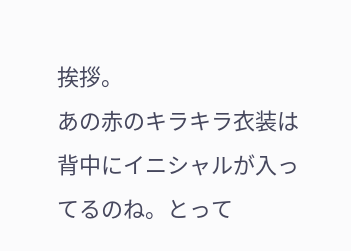挨拶。
あの赤のキラキラ衣装は背中にイニシャルが入ってるのね。とって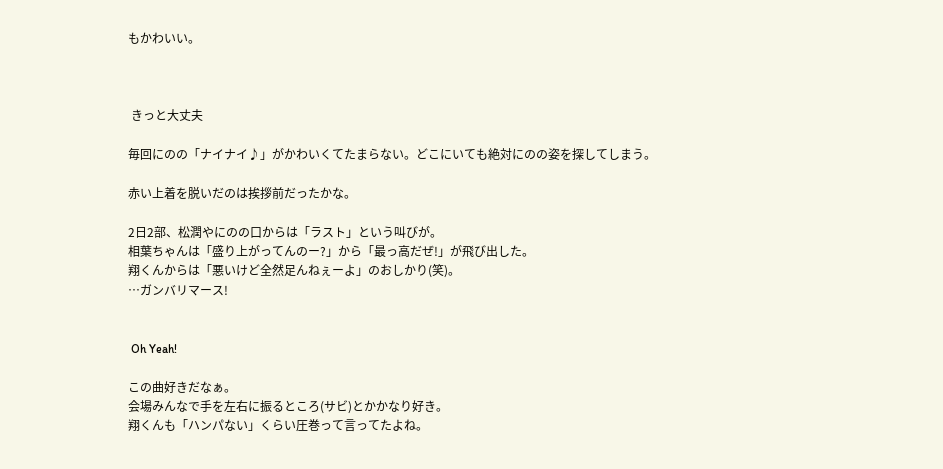もかわいい。



 きっと大丈夫

毎回にのの「ナイナイ♪」がかわいくてたまらない。どこにいても絶対にのの姿を探してしまう。

赤い上着を脱いだのは挨拶前だったかな。

2日2部、松潤やにのの口からは「ラスト」という叫びが。
相葉ちゃんは「盛り上がってんのー?」から「最っ高だぜ!」が飛び出した。
翔くんからは「悪いけど全然足んねぇーよ」のおしかり(笑)。
…ガンバリマース!


 Oh Yeah!

この曲好きだなぁ。
会場みんなで手を左右に振るところ(サビ)とかかなり好き。
翔くんも「ハンパない」くらい圧巻って言ってたよね。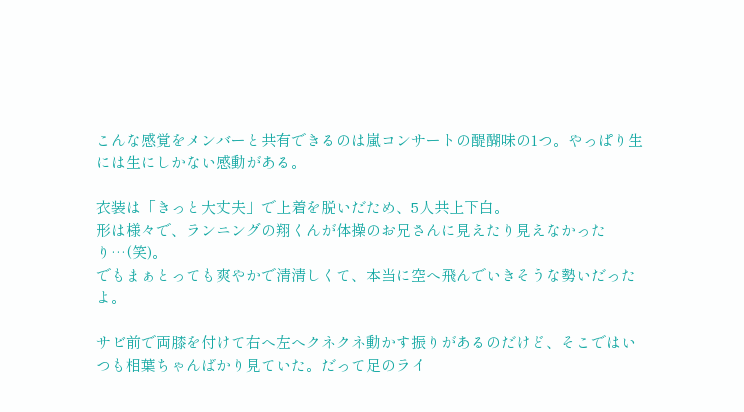こんな感覚をメンバーと共有できるのは嵐コンサートの醍醐味の1つ。やっぱり生には生にしかない感動がある。

衣装は「きっと大丈夫」で上着を脱いだため、5人共上下白。
形は様々で、ランニングの翔くんが体操のお兄さんに見えたり見えなかったり…(笑)。
でもまぁとっても爽やかで清清しくて、本当に空へ飛んでいきそうな勢いだったよ。

サビ前で両膝を付けて右へ左へクネクネ動かす振りがあるのだけど、そこではいつも相葉ちゃんばかり見ていた。だって足のライ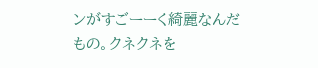ンがすごーーく綺麗なんだもの。クネクネを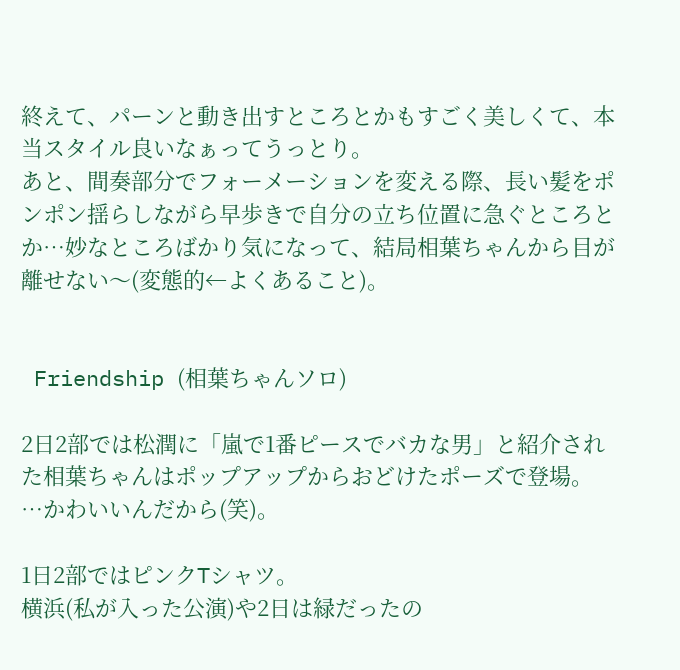終えて、パーンと動き出すところとかもすごく美しくて、本当スタイル良いなぁってうっとり。
あと、間奏部分でフォーメーションを変える際、長い髪をポンポン揺らしながら早歩きで自分の立ち位置に急ぐところとか…妙なところばかり気になって、結局相葉ちゃんから目が離せない〜(変態的←よくあること)。


 Friendship (相葉ちゃんソロ)

2日2部では松潤に「嵐で1番ピースでバカな男」と紹介された相葉ちゃんはポップアップからおどけたポーズで登場。
…かわいいんだから(笑)。

1日2部ではピンクTシャツ。
横浜(私が入った公演)や2日は緑だったの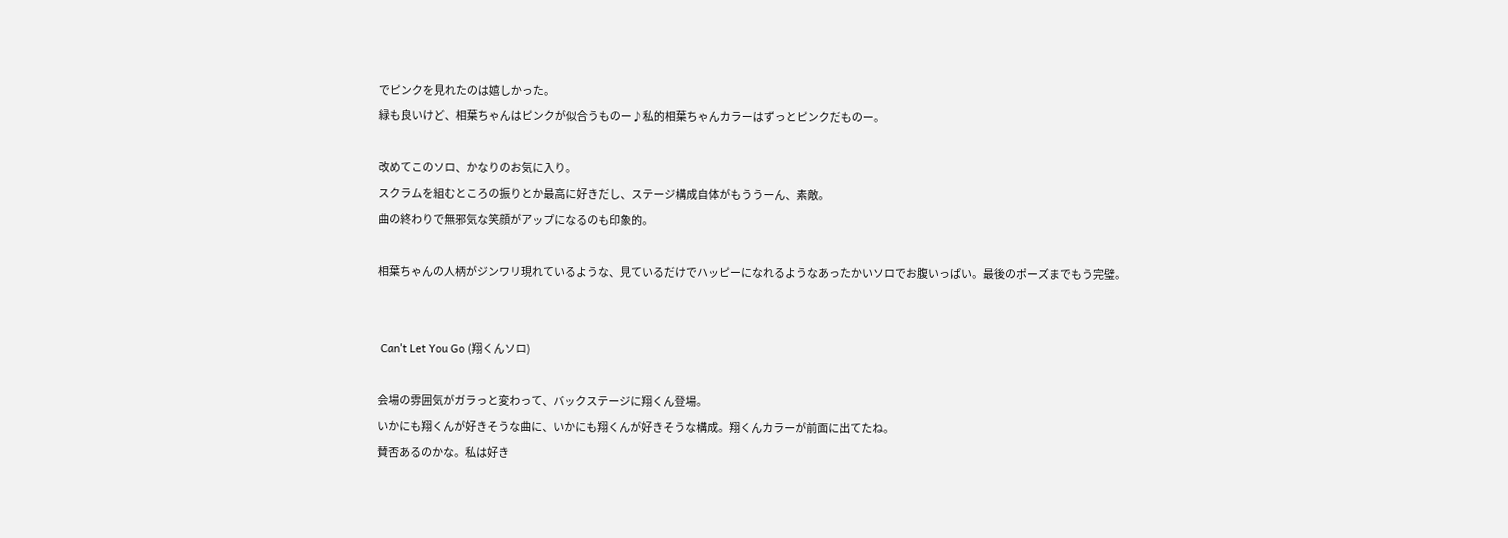でピンクを見れたのは嬉しかった。
緑も良いけど、相葉ちゃんはピンクが似合うものー♪私的相葉ちゃんカラーはずっとピンクだものー。

改めてこのソロ、かなりのお気に入り。
スクラムを組むところの振りとか最高に好きだし、ステージ構成自体がもううーん、素敵。
曲の終わりで無邪気な笑顔がアップになるのも印象的。

相葉ちゃんの人柄がジンワリ現れているような、見ているだけでハッピーになれるようなあったかいソロでお腹いっぱい。最後のポーズまでもう完璧。


 Can't Let You Go (翔くんソロ)

会場の雰囲気がガラっと変わって、バックステージに翔くん登場。
いかにも翔くんが好きそうな曲に、いかにも翔くんが好きそうな構成。翔くんカラーが前面に出てたね。
賛否あるのかな。私は好き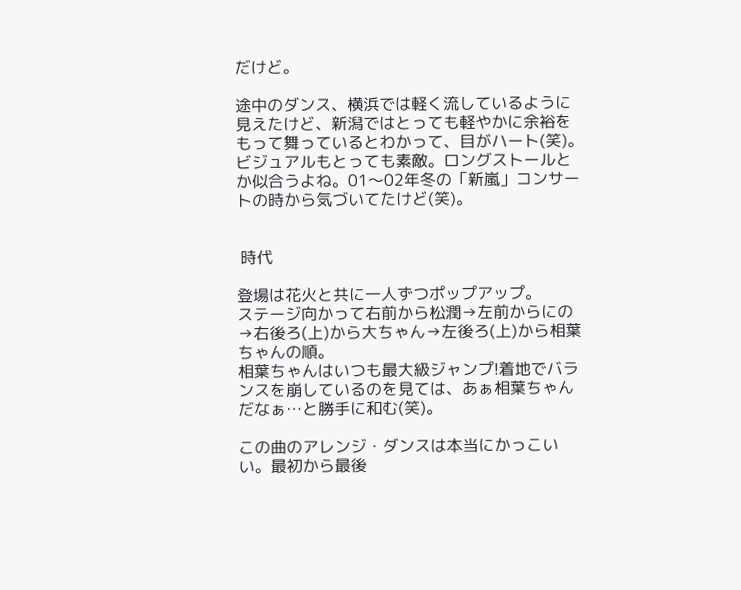だけど。

途中のダンス、横浜では軽く流しているように見えたけど、新潟ではとっても軽やかに余裕をもって舞っているとわかって、目がハート(笑)。
ビジュアルもとっても素敵。ロングストールとか似合うよね。01〜02年冬の「新嵐」コンサートの時から気づいてたけど(笑)。


 時代

登場は花火と共に一人ずつポップアップ。
ステージ向かって右前から松潤→左前からにの→右後ろ(上)から大ちゃん→左後ろ(上)から相葉ちゃんの順。
相葉ちゃんはいつも最大級ジャンプ!着地でバランスを崩しているのを見ては、あぁ相葉ちゃんだなぁ…と勝手に和む(笑)。

この曲のアレンジ・ダンスは本当にかっこいい。最初から最後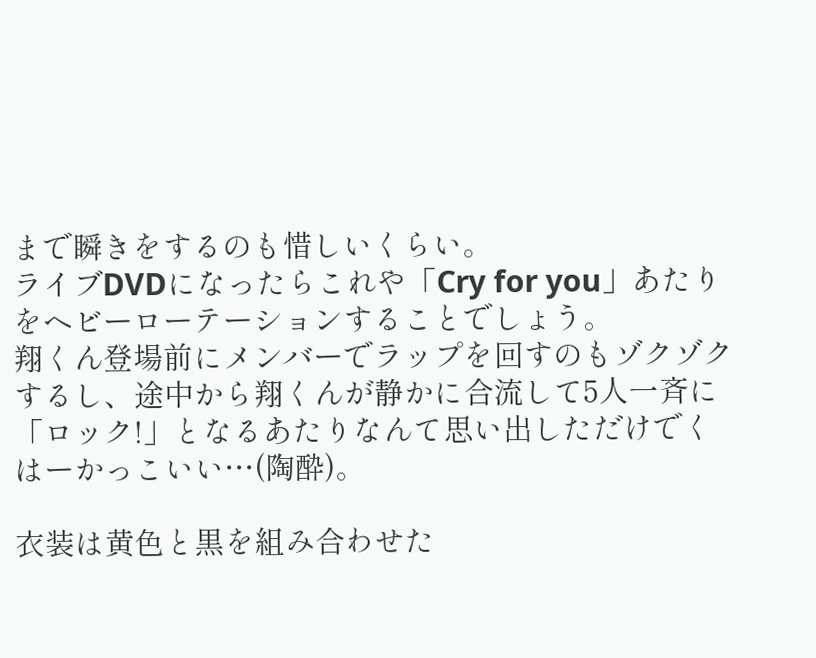まで瞬きをするのも惜しいくらい。
ライブDVDになったらこれや「Cry for you」あたりをヘビーローテーションすることでしょう。
翔くん登場前にメンバーでラップを回すのもゾクゾクするし、途中から翔くんが静かに合流して5人一斉に「ロック!」となるあたりなんて思い出しただけでくはーかっこいい…(陶酔)。

衣装は黄色と黒を組み合わせた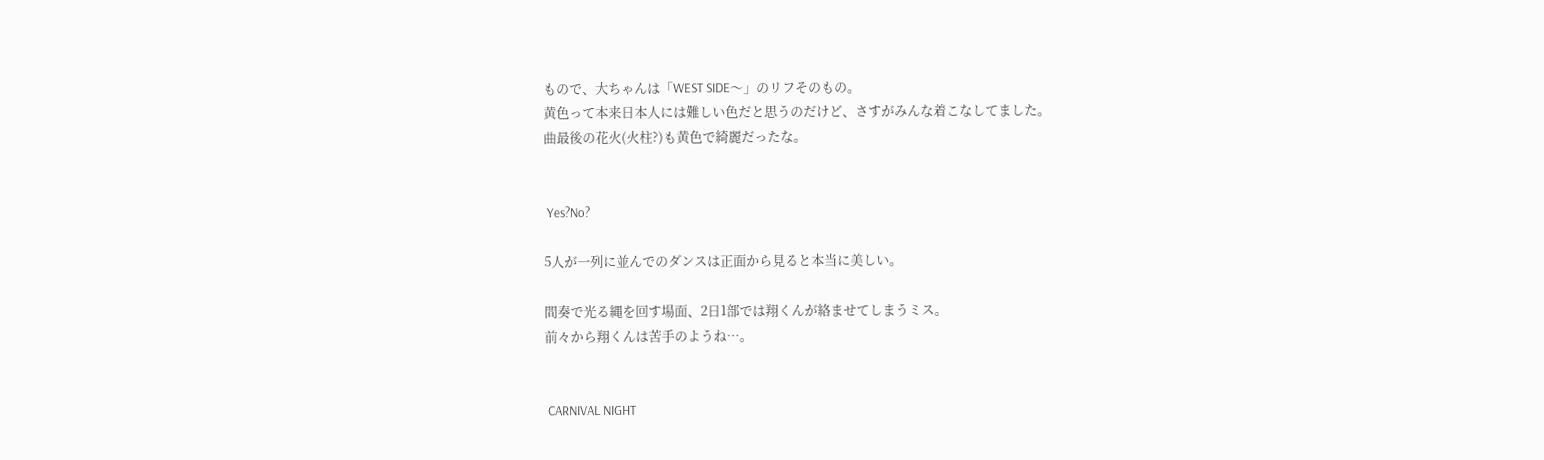もので、大ちゃんは「WEST SIDE〜」のリフそのもの。
黄色って本来日本人には難しい色だと思うのだけど、さすがみんな着こなしてました。
曲最後の花火(火柱?)も黄色で綺麗だったな。


 Yes?No?

5人が一列に並んでのダンスは正面から見ると本当に美しい。

間奏で光る縄を回す場面、2日1部では翔くんが絡ませてしまうミス。
前々から翔くんは苦手のようね…。


 CARNIVAL NIGHT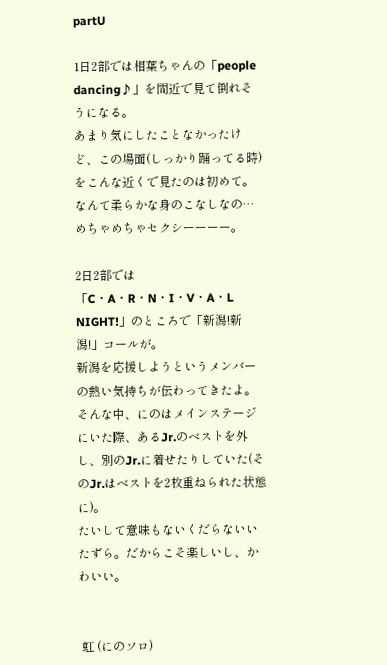partU

1日2部では相葉ちゃんの「people dancing♪」を間近で見て倒れそうになる。
あまり気にしたことなかったけど、この場面(しっかり踊ってる時)をこんな近くで見たのは初めて。
なんて柔らかな身のこなしなの…めちゃめちゃセクシーーーー。

2日2部では「C・A・R・N・I・V・A・L NIGHT!」のところで「新潟!新潟!」コールが。
新潟を応援しようというメンバーの熱い気持ちが伝わってきたよ。
そんな中、にのはメインステージにいた際、あるJr.のベストを外し、別のJr.に着せたりしていた(そのJr.はベストを2枚重ねられた状態に)。
たいして意味もないくだらないいたずら。だからこそ楽しいし、かわいい。


 虹 (にのソロ)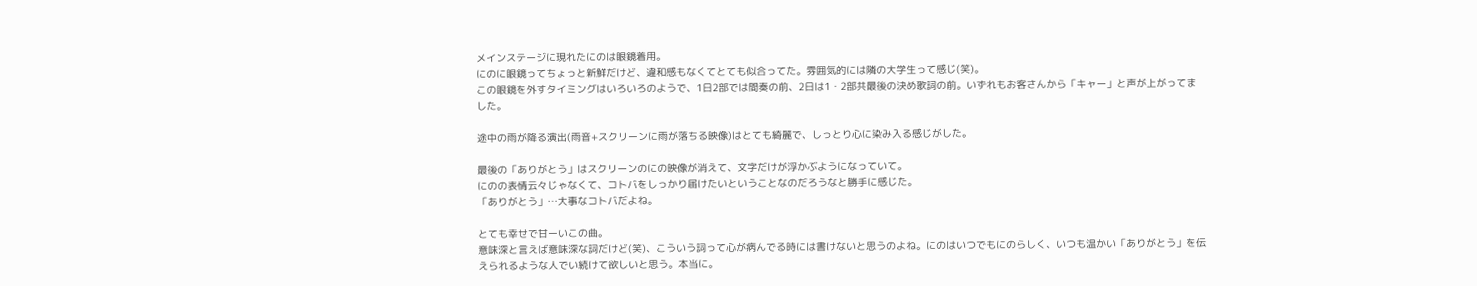メインステージに現れたにのは眼鏡着用。
にのに眼鏡ってちょっと新鮮だけど、違和感もなくてとても似合ってた。雰囲気的には隣の大学生って感じ(笑)。
この眼鏡を外すタイミングはいろいろのようで、1日2部では間奏の前、2日は1・2部共最後の決め歌詞の前。いずれもお客さんから「キャー」と声が上がってました。

途中の雨が降る演出(雨音+スクリーンに雨が落ちる映像)はとても綺麗で、しっとり心に染み入る感じがした。

最後の「ありがとう」はスクリーンのにの映像が消えて、文字だけが浮かぶようになっていて。
にのの表情云々じゃなくて、コトバをしっかり届けたいということなのだろうなと勝手に感じた。
「ありがとう」…大事なコトバだよね。

とても幸せで甘ーいこの曲。
意味深と言えば意味深な詞だけど(笑)、こういう詞って心が病んでる時には書けないと思うのよね。にのはいつでもにのらしく、いつも温かい「ありがとう」を伝えられるような人でい続けて欲しいと思う。本当に。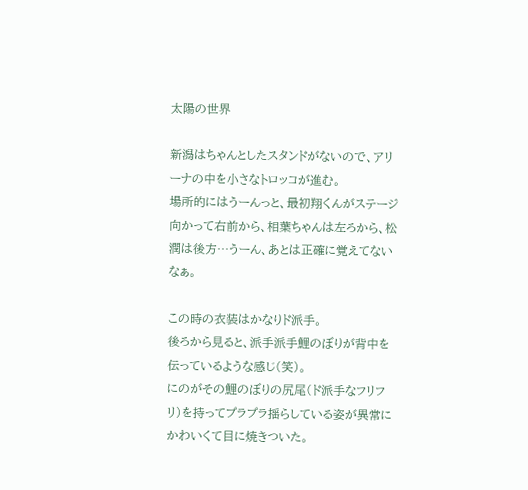太陽の世界

新潟はちゃんとしたスタンドがないので、アリーナの中を小さなトロッコが進む。
場所的にはうーんっと、最初翔くんがステージ向かって右前から、相葉ちゃんは左ろから、松潤は後方…うーん、あとは正確に覚えてないなぁ。

この時の衣装はかなりド派手。
後ろから見ると、派手派手鯉のぼりが背中を伝っているような感じ(笑)。
にのがその鯉のぼりの尻尾(ド派手なフリフリ)を持ってプラプラ揺らしている姿が異常にかわいくて目に焼きついた。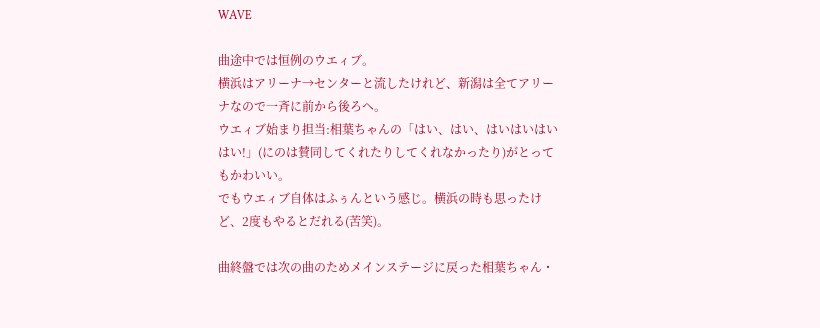WAVE

曲途中では恒例のウエィブ。
横浜はアリーナ→センターと流したけれど、新潟は全てアリーナなので一斉に前から後ろへ。
ウエィブ始まり担当:相葉ちゃんの「はい、はい、はいはいはいはい!」(にのは賛同してくれたりしてくれなかったり)がとってもかわいい。
でもウエィブ自体はふぅんという感じ。横浜の時も思ったけど、2度もやるとだれる(苦笑)。

曲終盤では次の曲のためメインステージに戻った相葉ちゃん・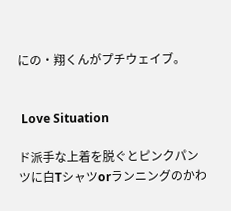にの・翔くんがプチウェイブ。


 Love Situation

ド派手な上着を脱ぐとピンクパンツに白Tシャツorランニングのかわ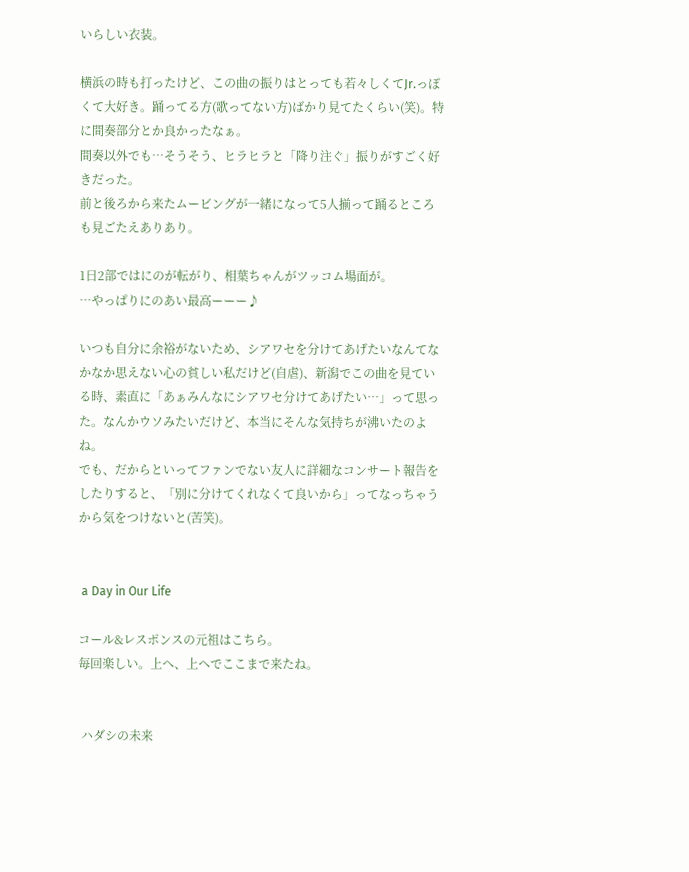いらしい衣装。

横浜の時も打ったけど、この曲の振りはとっても若々しくてJr.っぽくて大好き。踊ってる方(歌ってない方)ばかり見てたくらい(笑)。特に間奏部分とか良かったなぁ。
間奏以外でも…そうそう、ヒラヒラと「降り注ぐ」振りがすごく好きだった。
前と後ろから来たムービングが一緒になって5人揃って踊るところも見ごたえありあり。

1日2部ではにのが転がり、相葉ちゃんがツッコム場面が。
…やっぱりにのあい最高ーーー♪

いつも自分に余裕がないため、シアワセを分けてあげたいなんてなかなか思えない心の貧しい私だけど(自虐)、新潟でこの曲を見ている時、素直に「あぁみんなにシアワセ分けてあげたい…」って思った。なんかウソみたいだけど、本当にそんな気持ちが沸いたのよね。
でも、だからといってファンでない友人に詳細なコンサート報告をしたりすると、「別に分けてくれなくて良いから」ってなっちゃうから気をつけないと(苦笑)。


 a Day in Our Life

コール&レスポンスの元祖はこちら。
毎回楽しい。上へ、上へでここまで来たね。


 ハダシの未来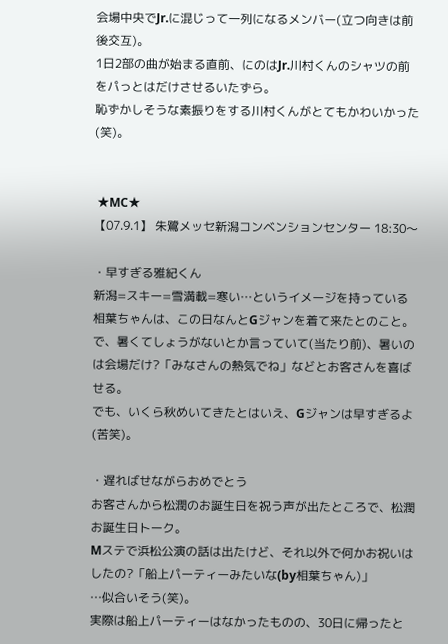会場中央でJr.に混じって一列になるメンバー(立つ向きは前後交互)。
1日2部の曲が始まる直前、にのはJr.川村くんのシャツの前をパっとはだけさせるいたずら。
恥ずかしそうな素振りをする川村くんがとてもかわいかった(笑)。


 ★MC★
【07.9.1】 朱鷺メッセ新潟コンベンションセンター 18:30〜

・早すぎる雅紀くん
新潟=スキー=雪満載=寒い…というイメージを持っている相葉ちゃんは、この日なんとGジャンを着て来たとのこと。
で、暑くてしょうがないとか言っていて(当たり前)、暑いのは会場だけ?「みなさんの熱気でね」などとお客さんを喜ばせる。
でも、いくら秋めいてきたとはいえ、Gジャンは早すぎるよ(苦笑)。

・遅ればせながらおめでとう
お客さんから松潤のお誕生日を祝う声が出たところで、松潤お誕生日トーク。
Mステで浜松公演の話は出たけど、それ以外で何かお祝いはしたの?「船上パーティーみたいな(by相葉ちゃん)」
…似合いそう(笑)。
実際は船上パーティーはなかったものの、30日に帰ったと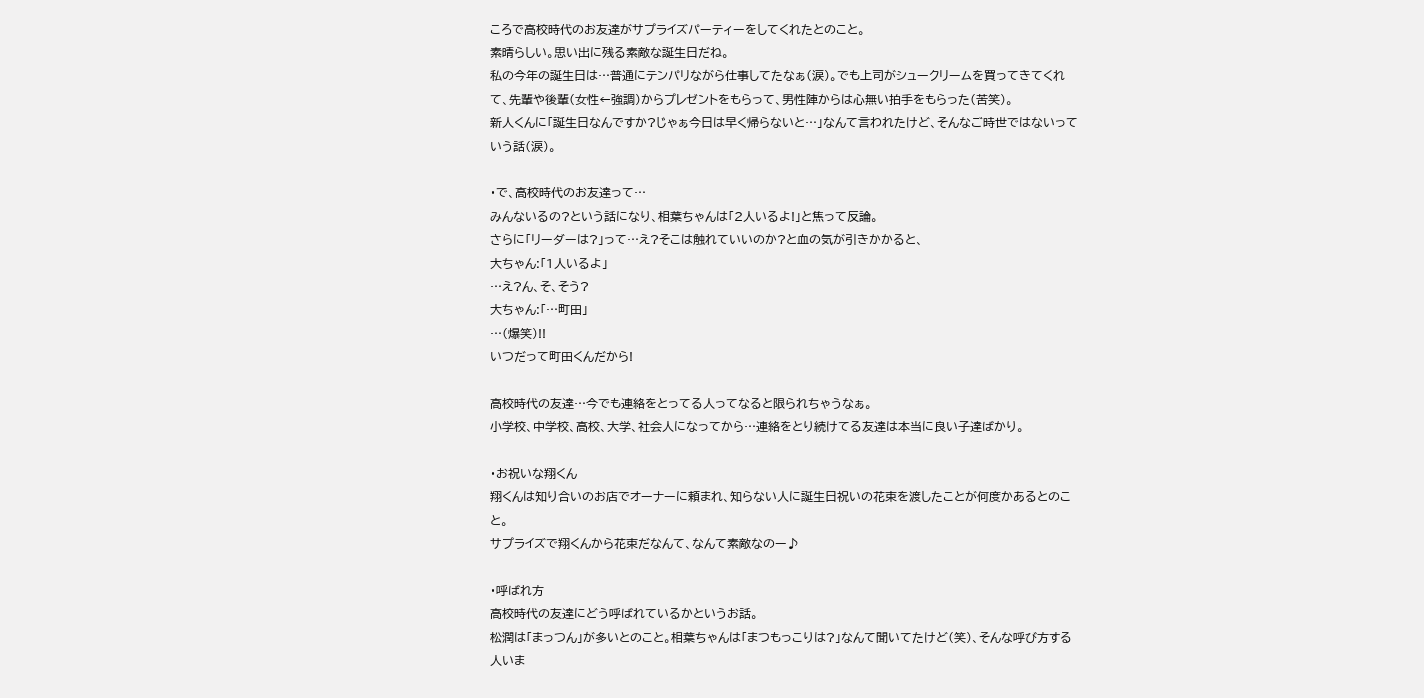ころで高校時代のお友達がサプライズパーティーをしてくれたとのこと。
素晴らしい。思い出に残る素敵な誕生日だね。
私の今年の誕生日は…普通にテンパリながら仕事してたなぁ(涙)。でも上司がシュークリームを買ってきてくれて、先輩や後輩(女性←強調)からプレゼントをもらって、男性陣からは心無い拍手をもらった(苦笑)。
新人くんに「誕生日なんですか?じゃぁ今日は早く帰らないと…」なんて言われたけど、そんなご時世ではないっていう話(涙)。

・で、高校時代のお友達って…
みんないるの?という話になり、相葉ちゃんは「2人いるよ!」と焦って反論。
さらに「リーダーは?」って…え?そこは触れていいのか?と血の気が引きかかると、
大ちゃん:「1人いるよ」
…え?ん、そ、そう?
大ちゃん:「…町田」
…(爆笑)!!
いつだって町田くんだから!

高校時代の友達…今でも連絡をとってる人ってなると限られちゃうなぁ。
小学校、中学校、高校、大学、社会人になってから…連絡をとり続けてる友達は本当に良い子達ばかり。

・お祝いな翔くん
翔くんは知り合いのお店でオーナーに頼まれ、知らない人に誕生日祝いの花束を渡したことが何度かあるとのこと。
サプライズで翔くんから花束だなんて、なんて素敵なのー♪

・呼ばれ方
高校時代の友達にどう呼ばれているかというお話。
松潤は「まっつん」が多いとのこと。相葉ちゃんは「まつもっこりは?」なんて聞いてたけど(笑)、そんな呼び方する人いま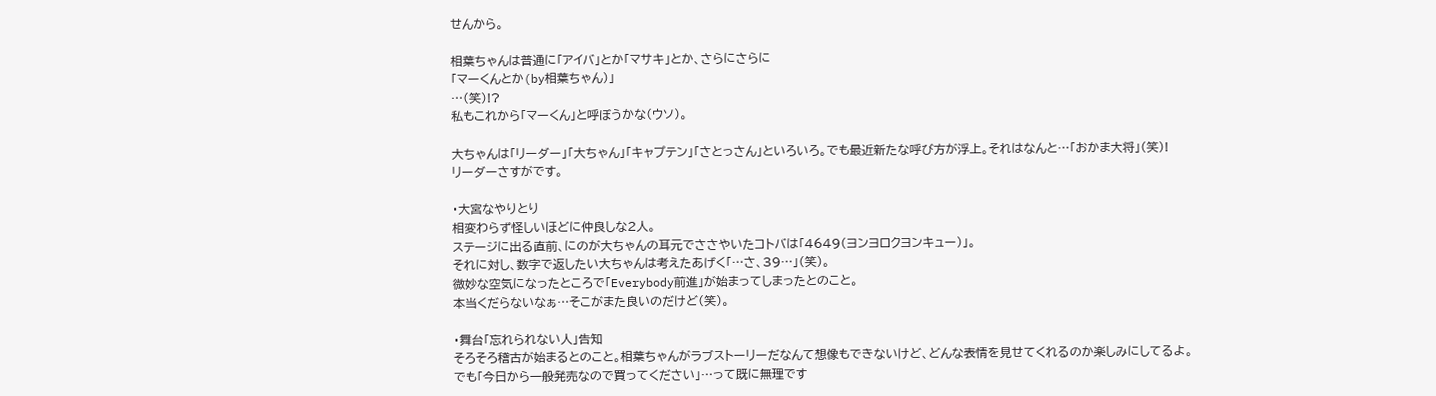せんから。

相葉ちゃんは普通に「アイバ」とか「マサキ」とか、さらにさらに
「マーくんとか(by相葉ちゃん)」
…(笑)!?
私もこれから「マーくん」と呼ぼうかな(ウソ)。

大ちゃんは「リーダー」「大ちゃん」「キャプテン」「さとっさん」といろいろ。でも最近新たな呼び方が浮上。それはなんと…「おかま大将」(笑)!
リーダーさすがです。

・大宮なやりとり
相変わらず怪しいほどに仲良しな2人。
ステージに出る直前、にのが大ちゃんの耳元でささやいたコトバは「4649(ヨンヨロクヨンキュー)」。
それに対し、数字で返したい大ちゃんは考えたあげく「…さ、39…」(笑)。
微妙な空気になったところで「Everybody前進」が始まってしまったとのこと。
本当くだらないなぁ…そこがまた良いのだけど(笑)。

・舞台「忘れられない人」告知
そろそろ稽古が始まるとのこと。相葉ちゃんがラブストーリーだなんて想像もできないけど、どんな表情を見せてくれるのか楽しみにしてるよ。
でも「今日から一般発売なので買ってください」…って既に無理です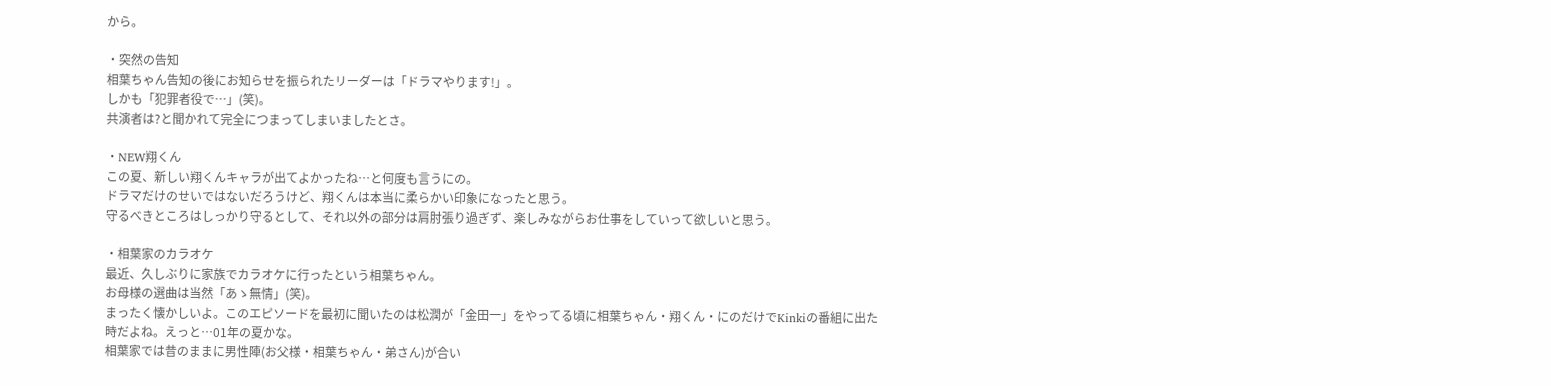から。

・突然の告知
相葉ちゃん告知の後にお知らせを振られたリーダーは「ドラマやります!」。
しかも「犯罪者役で…」(笑)。
共演者は?と聞かれて完全につまってしまいましたとさ。

・NEW翔くん
この夏、新しい翔くんキャラが出てよかったね…と何度も言うにの。
ドラマだけのせいではないだろうけど、翔くんは本当に柔らかい印象になったと思う。
守るべきところはしっかり守るとして、それ以外の部分は肩肘張り過ぎず、楽しみながらお仕事をしていって欲しいと思う。

・相葉家のカラオケ
最近、久しぶりに家族でカラオケに行ったという相葉ちゃん。
お母様の選曲は当然「あゝ無情」(笑)。
まったく懐かしいよ。このエピソードを最初に聞いたのは松潤が「金田一」をやってる頃に相葉ちゃん・翔くん・にのだけでKinkiの番組に出た時だよね。えっと…01年の夏かな。
相葉家では昔のままに男性陣(お父様・相葉ちゃん・弟さん)が合い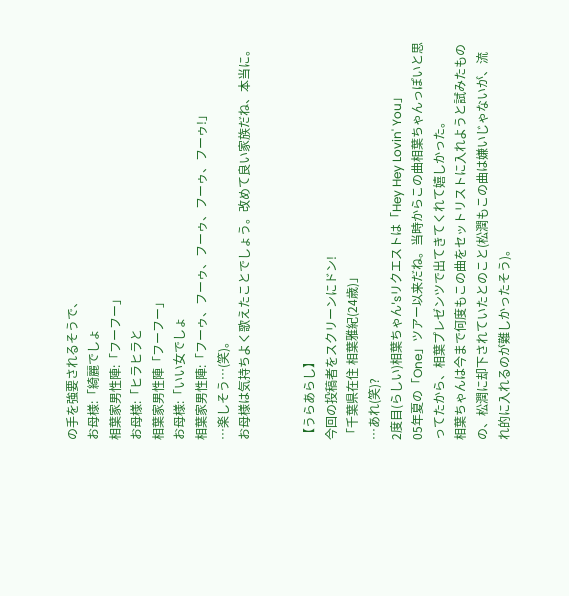の手を強要されるそうで、
お母様:「綺麗でしょ
相葉家男性陣:「フーフー」
お母様:「ヒラヒラと
相葉家男性陣「フーフー」
お母様:「いい女でしょ
相葉家男性陣:「フーゥ、フーゥ、フーゥ、フーゥ、フーゥ!」
…楽しそう…(笑)。
お母様は気持ちよく歌えたことでしょう。改めて良い家族だね、本当に。


【うらあらし】
今回の投稿者をスクリーンにドン!
「千葉県在住 相葉雅紀(24歳)」
…あれ(笑)?
2度目(らしい)相葉ちゃん'sリクエストは「Hey Hey Lovin' You」
05年夏の「One」ツアー以来だね。当時からこの曲相葉ちゃんっぽいと思ってたから、相葉プレゼンツで出てきてくれて嬉しかった。
相葉ちゃんは今まで何度もこの曲をセットリストに入れようと試みたものの、松潤に却下されていたとのこと(松潤もこの曲は嫌いじゃないが、流れ的に入れるのが難しかったそう)。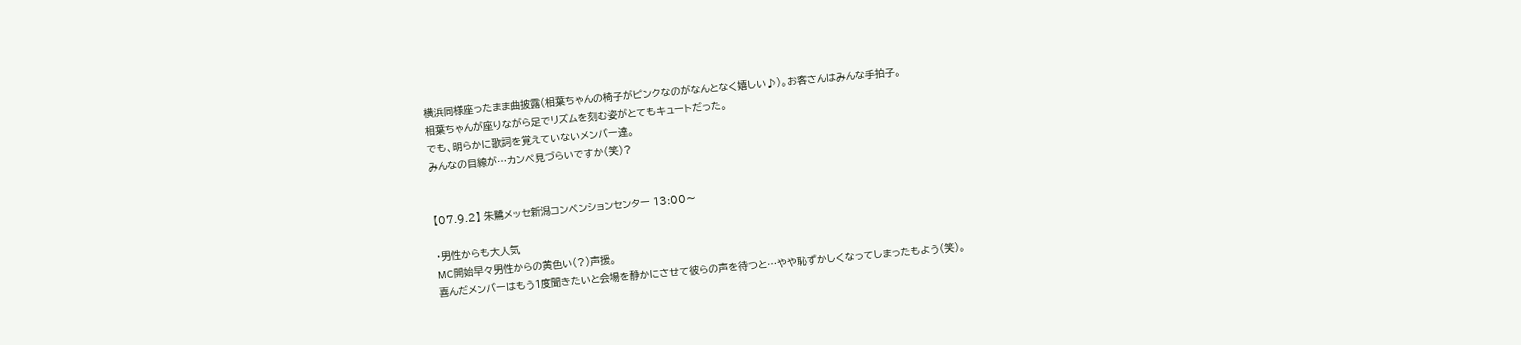横浜同様座ったまま曲披露(相葉ちゃんの椅子がピンクなのがなんとなく嬉しい♪)。お客さんはみんな手拍子。
相葉ちゃんが座りながら足でリズムを刻む姿がとてもキュートだった。
でも、明らかに歌詞を覚えていないメンバー達。
みんなの目線が…カンペ見づらいですか(笑)?


【07.9.2】 朱鷺メッセ新潟コンベンションセンター 13:00〜

・男性からも大人気
MC開始早々男性からの黄色い(?)声援。
喜んだメンバーはもう1度聞きたいと会場を静かにさせて彼らの声を待つと…やや恥ずかしくなってしまったもよう(笑)。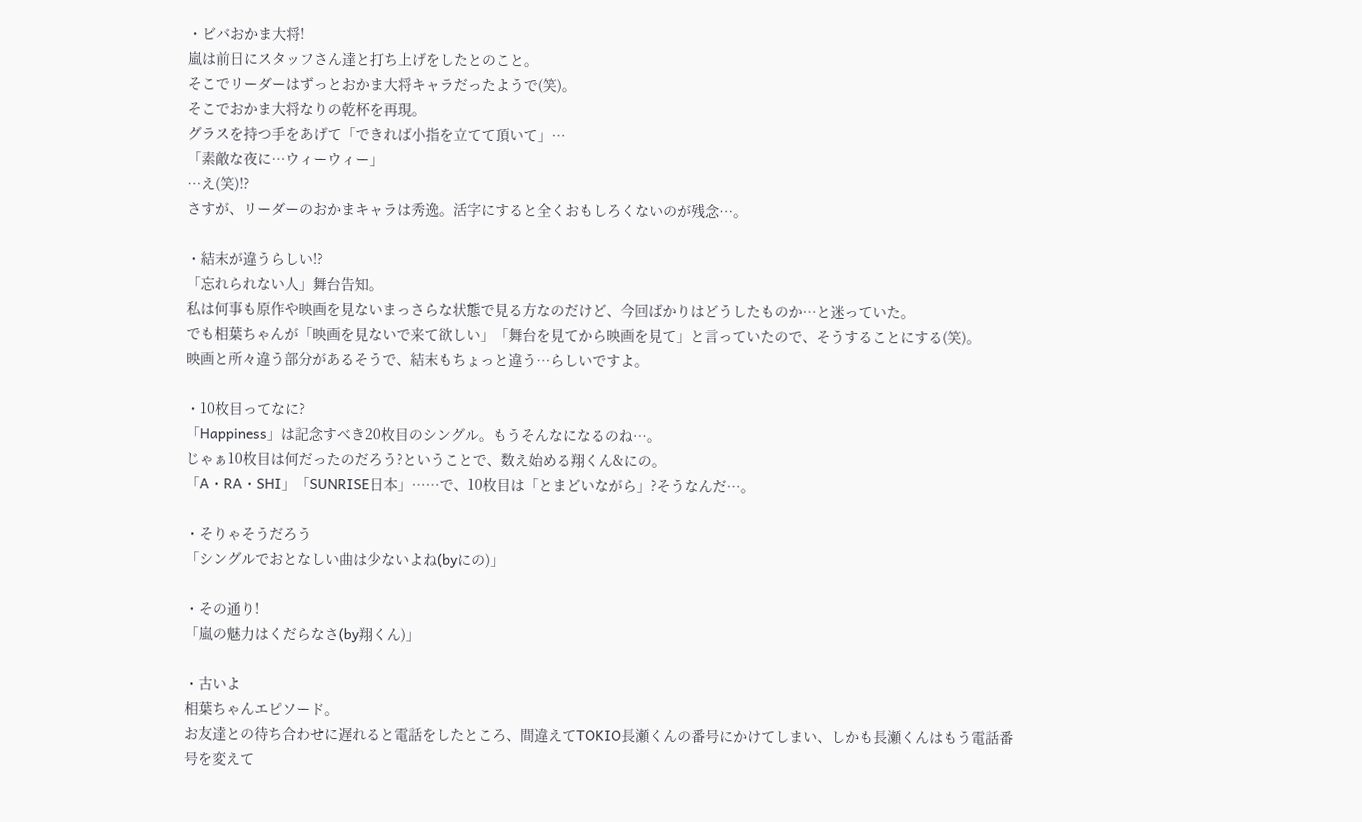・ビバおかま大将!
嵐は前日にスタッフさん達と打ち上げをしたとのこと。
そこでリーダーはずっとおかま大将キャラだったようで(笑)。
そこでおかま大将なりの乾杯を再現。
グラスを持つ手をあげて「できれば小指を立てて頂いて」…
「素敵な夜に…ウィーウィー」
…え(笑)!?
さすが、リーダーのおかまキャラは秀逸。活字にすると全くおもしろくないのが残念…。

・結末が違うらしい!?
「忘れられない人」舞台告知。
私は何事も原作や映画を見ないまっさらな状態で見る方なのだけど、今回ばかりはどうしたものか…と迷っていた。
でも相葉ちゃんが「映画を見ないで来て欲しい」「舞台を見てから映画を見て」と言っていたので、そうすることにする(笑)。
映画と所々違う部分があるそうで、結末もちょっと違う…らしいですよ。

・10枚目ってなに?
「Happiness」は記念すべき20枚目のシングル。もうそんなになるのね…。
じゃぁ10枚目は何だったのだろう?ということで、数え始める翔くん&にの。
「A・RA・SHI」「SUNRISE日本」……で、10枚目は「とまどいながら」?そうなんだ…。

・そりゃそうだろう
「シングルでおとなしい曲は少ないよね(byにの)」

・その通り!
「嵐の魅力はくだらなさ(by翔くん)」

・古いよ
相葉ちゃんエピソード。
お友達との待ち合わせに遅れると電話をしたところ、間違えてTOKIO長瀬くんの番号にかけてしまい、しかも長瀬くんはもう電話番号を変えて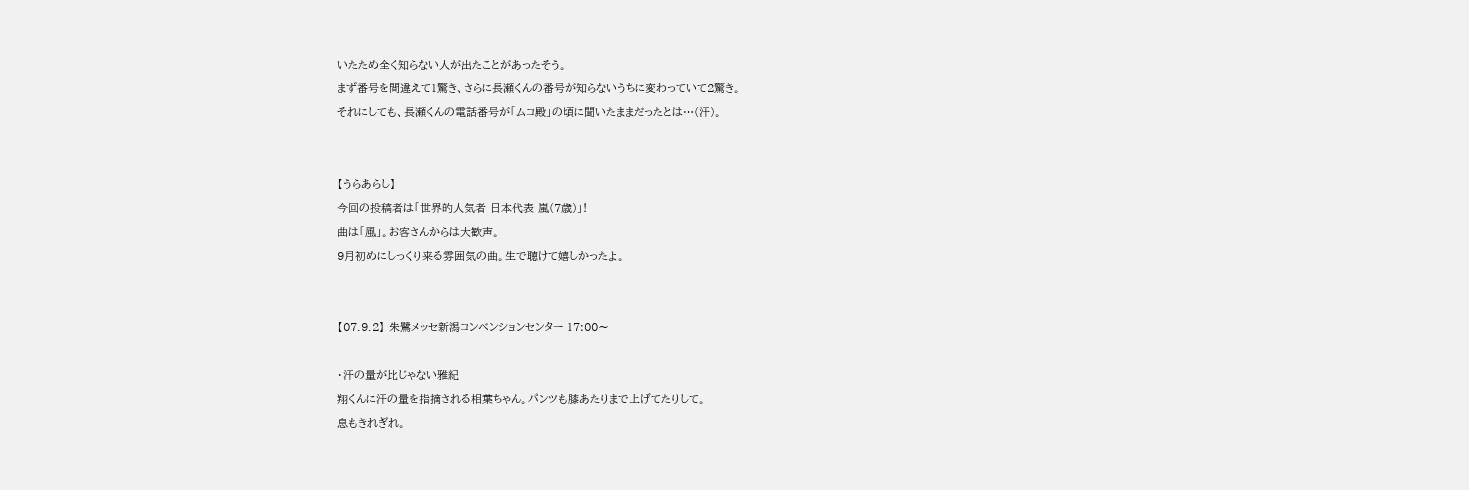いたため全く知らない人が出たことがあったそう。
まず番号を間違えて1驚き、さらに長瀬くんの番号が知らないうちに変わっていて2驚き。
それにしても、長瀬くんの電話番号が「ムコ殿」の頃に聞いたままだったとは…(汗)。


【うらあらし】
今回の投稿者は「世界的人気者 日本代表 嵐(7歳)」!
曲は「風」。お客さんからは大歓声。
9月初めにしっくり来る雰囲気の曲。生で聴けて嬉しかったよ。


【07.9.2】 朱鷺メッセ新潟コンベンションセンター 17:00〜

・汗の量が比じゃない雅紀
翔くんに汗の量を指摘される相葉ちゃん。パンツも膝あたりまで上げてたりして。
息もきれぎれ。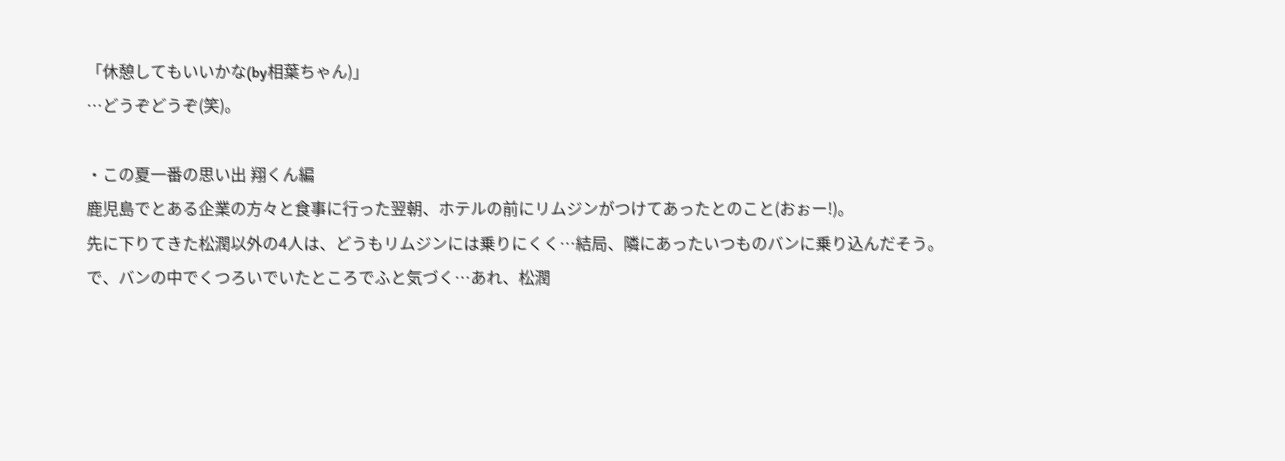「休憩してもいいかな(by相葉ちゃん)」
…どうぞどうぞ(笑)。

・この夏一番の思い出 翔くん編
鹿児島でとある企業の方々と食事に行った翌朝、ホテルの前にリムジンがつけてあったとのこと(おぉー!)。
先に下りてきた松潤以外の4人は、どうもリムジンには乗りにくく…結局、隣にあったいつものバンに乗り込んだそう。
で、バンの中でくつろいでいたところでふと気づく…あれ、松潤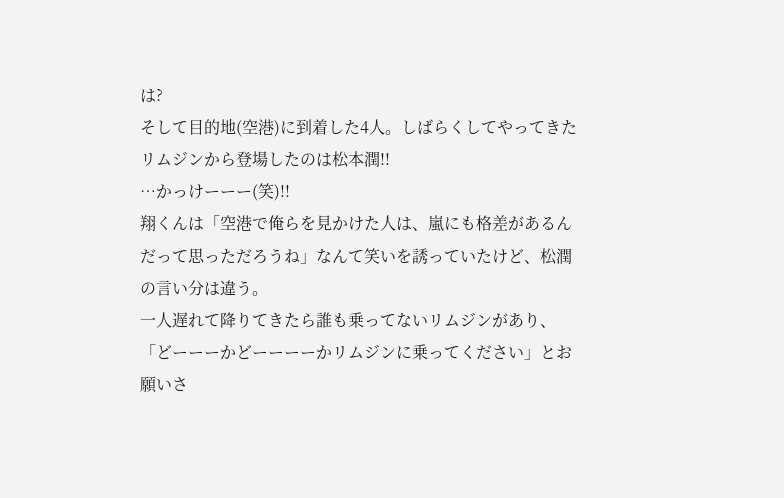は?
そして目的地(空港)に到着した4人。しばらくしてやってきたリムジンから登場したのは松本潤!!
…かっけーーー(笑)!!
翔くんは「空港で俺らを見かけた人は、嵐にも格差があるんだって思っただろうね」なんて笑いを誘っていたけど、松潤の言い分は違う。
一人遅れて降りてきたら誰も乗ってないリムジンがあり、「どーーーかどーーーーかリムジンに乗ってください」とお願いさ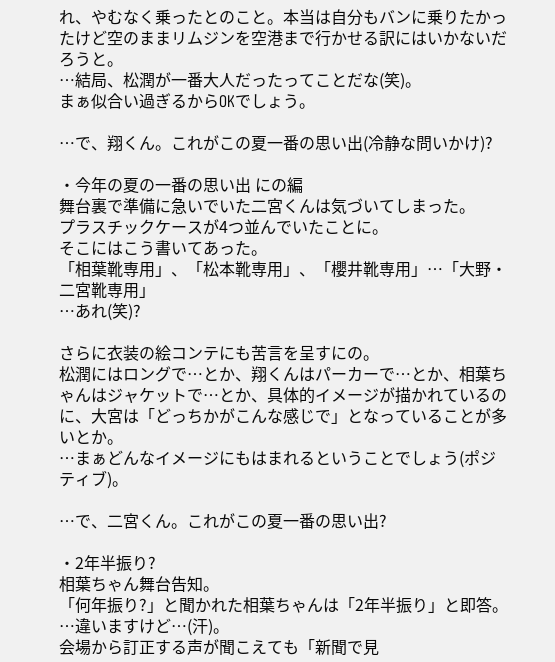れ、やむなく乗ったとのこと。本当は自分もバンに乗りたかったけど空のままリムジンを空港まで行かせる訳にはいかないだろうと。
…結局、松潤が一番大人だったってことだな(笑)。
まぁ似合い過ぎるからOKでしょう。

…で、翔くん。これがこの夏一番の思い出(冷静な問いかけ)?

・今年の夏の一番の思い出 にの編
舞台裏で準備に急いでいた二宮くんは気づいてしまった。
プラスチックケースが4つ並んでいたことに。
そこにはこう書いてあった。
「相葉靴専用」、「松本靴専用」、「櫻井靴専用」…「大野・二宮靴専用」
…あれ(笑)?

さらに衣装の絵コンテにも苦言を呈すにの。
松潤にはロングで…とか、翔くんはパーカーで…とか、相葉ちゃんはジャケットで…とか、具体的イメージが描かれているのに、大宮は「どっちかがこんな感じで」となっていることが多いとか。
…まぁどんなイメージにもはまれるということでしょう(ポジティブ)。

…で、二宮くん。これがこの夏一番の思い出?

・2年半振り?
相葉ちゃん舞台告知。
「何年振り?」と聞かれた相葉ちゃんは「2年半振り」と即答。
…違いますけど…(汗)。
会場から訂正する声が聞こえても「新聞で見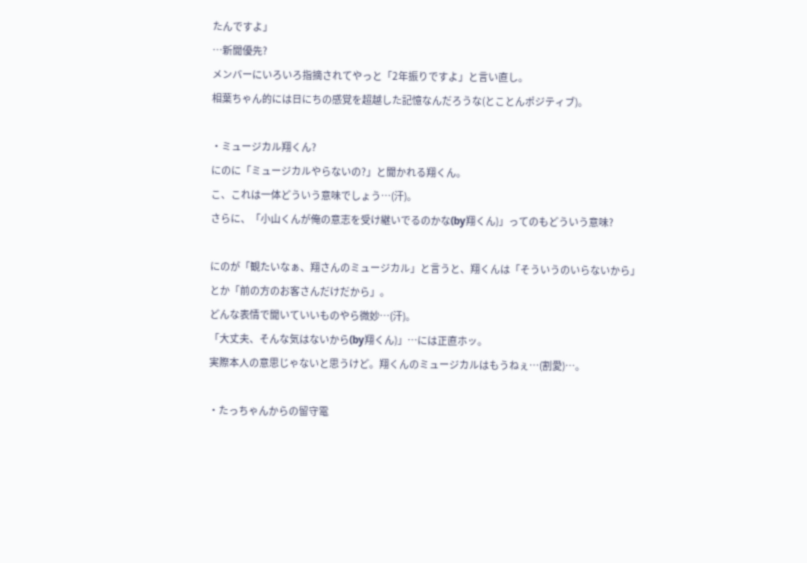たんですよ」
…新聞優先?
メンバーにいろいろ指摘されてやっと「2年振りですよ」と言い直し。
相葉ちゃん的には日にちの感覚を超越した記憶なんだろうな(とことんポジティブ)。

・ミュージカル翔くん?
にのに「ミュージカルやらないの?」と聞かれる翔くん。
こ、これは一体どういう意味でしょう…(汗)。
さらに、「小山くんが俺の意志を受け継いでるのかな(by翔くん)」ってのもどういう意味?

にのが「観たいなぁ、翔さんのミュージカル」と言うと、翔くんは「そういうのいらないから」とか「前の方のお客さんだけだから」。
どんな表情で聞いていいものやら微妙…(汗)。
「大丈夫、そんな気はないから(by翔くん)」…には正直ホッ。
実際本人の意思じゃないと思うけど。翔くんのミュージカルはもうねぇ…(割愛)…。

・たっちゃんからの留守電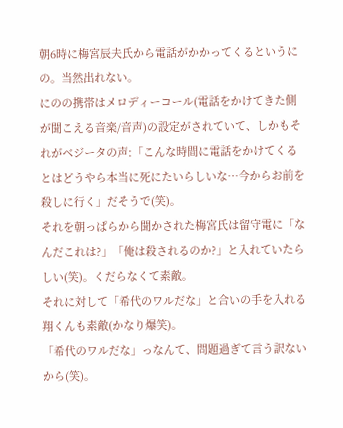朝6時に梅宮辰夫氏から電話がかかってくるというにの。当然出れない。
にのの携帯はメロディーコール(電話をかけてきた側が聞こえる音楽/音声)の設定がされていて、しかもそれがベジータの声:「こんな時間に電話をかけてくるとはどうやら本当に死にたいらしいな…今からお前を殺しに行く」だそうで(笑)。
それを朝っぱらから聞かされた梅宮氏は留守電に「なんだこれは?」「俺は殺されるのか?」と入れていたらしい(笑)。くだらなくて素敵。
それに対して「希代のワルだな」と合いの手を入れる翔くんも素敵(かなり爆笑)。
「希代のワルだな」っなんて、問題過ぎて言う訳ないから(笑)。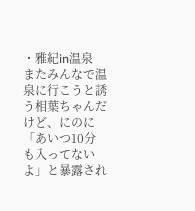・雅紀in温泉
またみんなで温泉に行こうと誘う相葉ちゃんだけど、にのに「あいつ10分も入ってないよ」と暴露され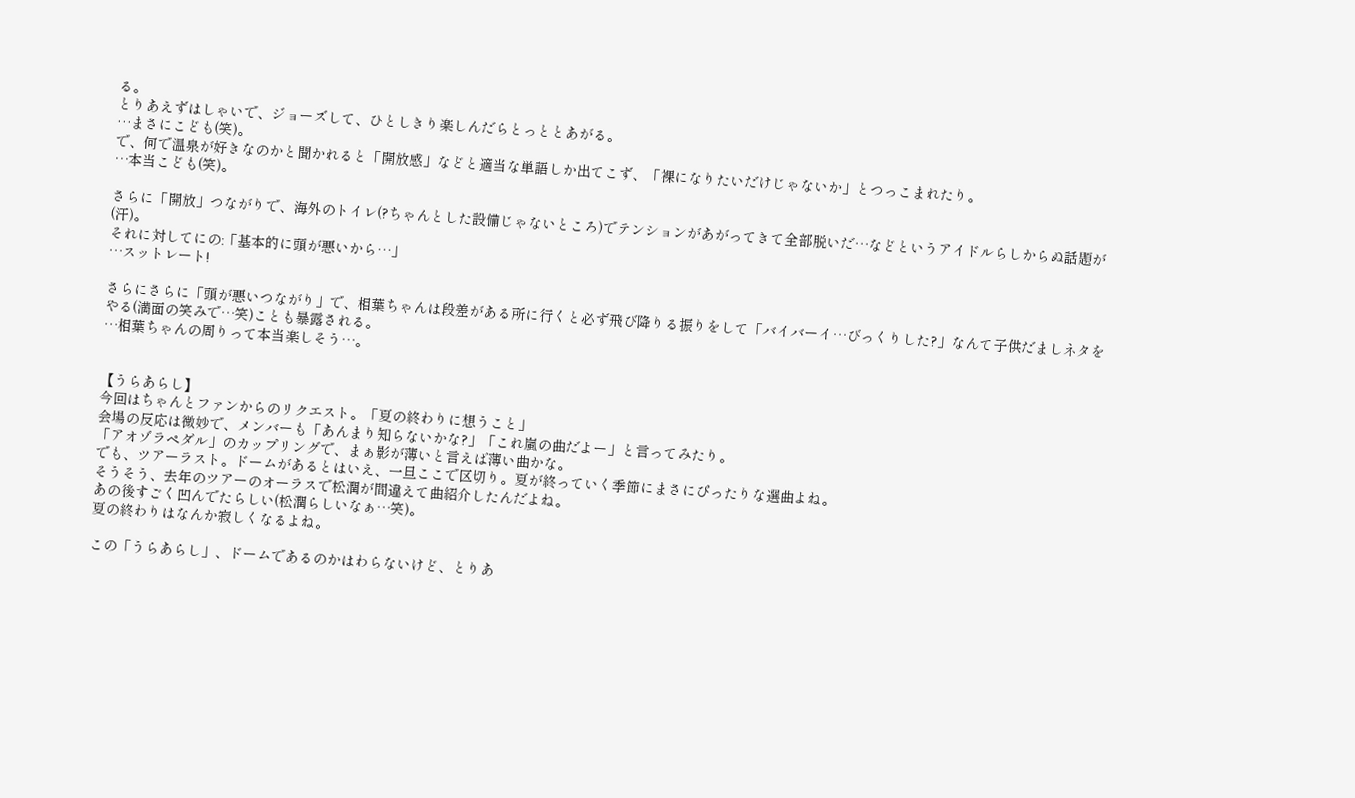る。
とりあえずはしゃいで、ジョーズして、ひとしきり楽しんだらとっととあがる。
…まさにこども(笑)。
で、何で温泉が好きなのかと聞かれると「開放感」などと適当な単語しか出てこず、「裸になりたいだけじゃないか」とつっこまれたり。
…本当こども(笑)。

さらに「開放」つながりで、海外のトイレ(?ちゃんとした設備じゃないところ)でテンションがあがってきて全部脱いだ…などというアイドルらしからぬ話題が(汗)。
それに対してにの:「基本的に頭が悪いから…」
…スットレート!

さらにさらに「頭が悪いつながり」で、相葉ちゃんは段差がある所に行くと必ず飛び降りる振りをして「バイバーイ…びっくりした?」なんて子供だましネタをやる(満面の笑みで…笑)ことも暴露される。
…相葉ちゃんの周りって本当楽しそう…。


【うらあらし】
今回はちゃんとファンからのリクエスト。「夏の終わりに想うこと」
会場の反応は微妙で、メンバーも「あんまり知らないかな?」「これ嵐の曲だよー」と言ってみたり。
「アオゾラペダル」のカップリングで、まぁ影が薄いと言えば薄い曲かな。
でも、ツアーラスト。ドームがあるとはいえ、一旦ここで区切り。夏が終っていく季節にまさにぴったりな選曲よね。
そうそう、去年のツアーのオーラスで松潤が間違えて曲紹介したんだよね。
あの後すごく凹んでたらしい(松潤らしいなぁ…笑)。
夏の終わりはなんか寂しくなるよね。

この「うらあらし」、ドームであるのかはわらないけど、とりあ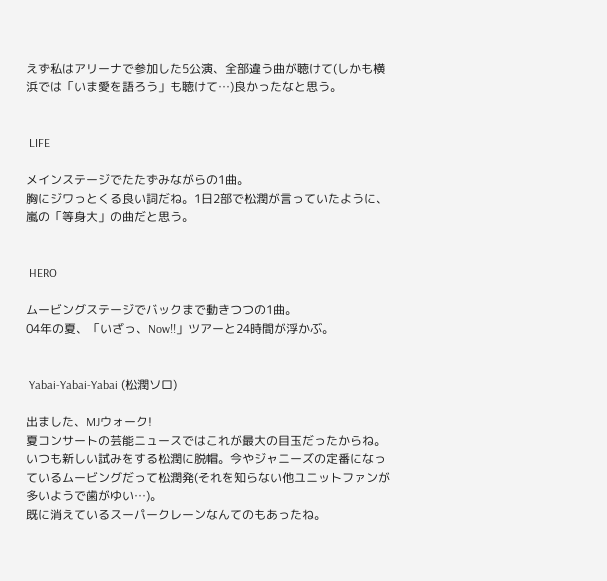えず私はアリーナで参加した5公演、全部違う曲が聴けて(しかも横浜では「いま愛を語ろう」も聴けて…)良かったなと思う。


 LIFE

メインステージでたたずみながらの1曲。
胸にジワっとくる良い詞だね。1日2部で松潤が言っていたように、嵐の「等身大」の曲だと思う。


 HERO

ムービングステージでバックまで動きつつの1曲。
04年の夏、「いざっ、Now!!」ツアーと24時間が浮かぶ。


 Yabai-Yabai-Yabai (松潤ソロ)

出ました、MJウォーク!
夏コンサートの芸能ニュースではこれが最大の目玉だったからね。
いつも新しい試みをする松潤に脱帽。今やジャニーズの定番になっているムービングだって松潤発(それを知らない他ユニットファンが多いようで歯がゆい…)。
既に消えているスーパークレーンなんてのもあったね。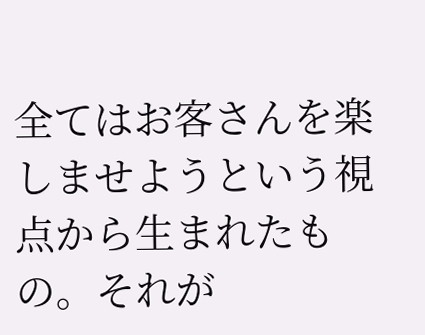全てはお客さんを楽しませようという視点から生まれたもの。それが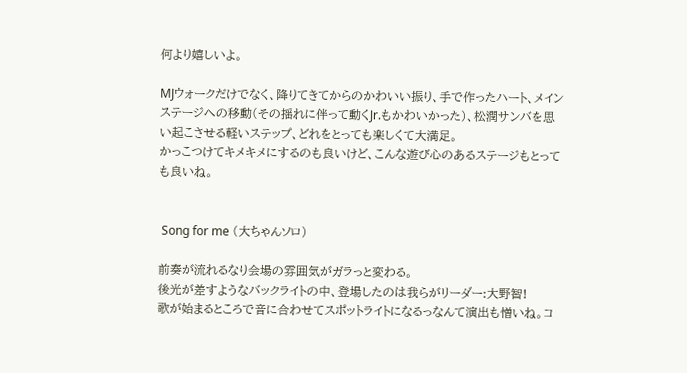何より嬉しいよ。

MJウォークだけでなく、降りてきてからのかわいい振り、手で作ったハート、メインステージへの移動(その揺れに伴って動くJr.もかわいかった)、松潤サンバを思い起こさせる軽いステップ、どれをとっても楽しくて大満足。
かっこつけてキメキメにするのも良いけど、こんな遊び心のあるステージもとっても良いね。


 Song for me (大ちゃんソロ)

前奏が流れるなり会場の雰囲気がガラっと変わる。
後光が差すようなバックライトの中、登場したのは我らがリーダー:大野智!
歌が始まるところで音に合わせてスポットライトになるっなんて演出も憎いね。コ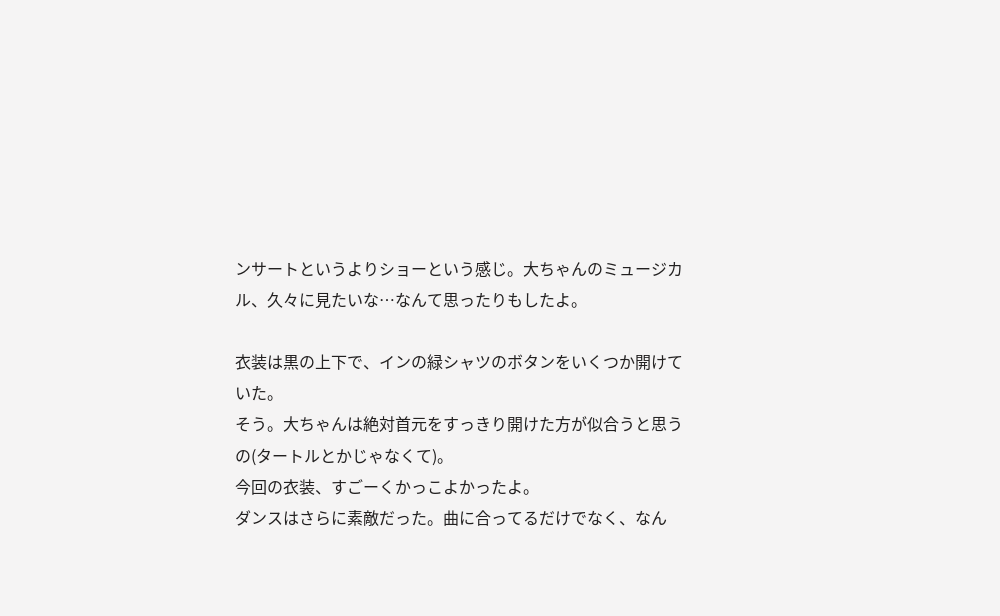ンサートというよりショーという感じ。大ちゃんのミュージカル、久々に見たいな…なんて思ったりもしたよ。

衣装は黒の上下で、インの緑シャツのボタンをいくつか開けていた。
そう。大ちゃんは絶対首元をすっきり開けた方が似合うと思うの(タートルとかじゃなくて)。
今回の衣装、すごーくかっこよかったよ。
ダンスはさらに素敵だった。曲に合ってるだけでなく、なん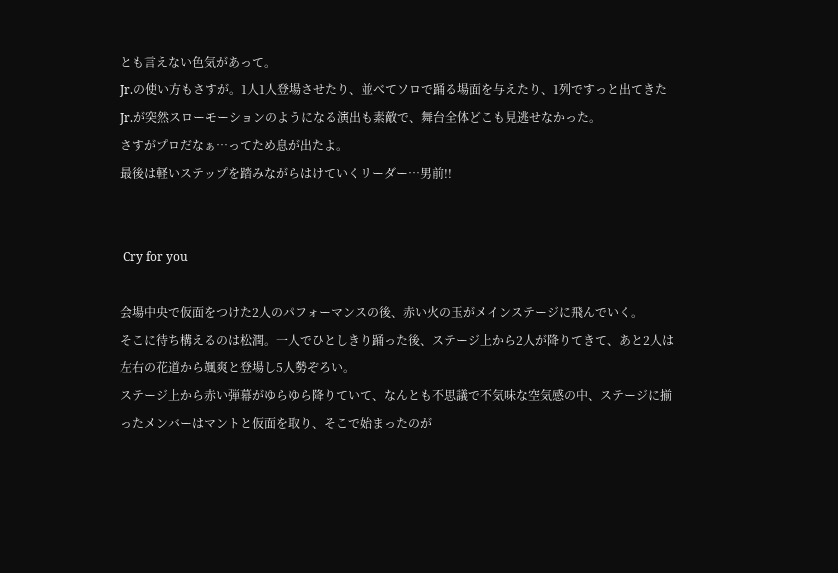とも言えない色気があって。
Jr.の使い方もさすが。1人1人登場させたり、並べてソロで踊る場面を与えたり、1列ですっと出てきたJr.が突然スローモーションのようになる演出も素敵で、舞台全体どこも見逃せなかった。
さすがプロだなぁ…ってため息が出たよ。
最後は軽いステップを踏みながらはけていくリーダー…男前!!


 Cry for you

会場中央で仮面をつけた2人のパフォーマンスの後、赤い火の玉がメインステージに飛んでいく。
そこに待ち構えるのは松潤。一人でひとしきり踊った後、ステージ上から2人が降りてきて、あと2人は左右の花道から颯爽と登場し5人勢ぞろい。
ステージ上から赤い弾幕がゆらゆら降りていて、なんとも不思議で不気味な空気感の中、ステージに揃ったメンバーはマントと仮面を取り、そこで始まったのが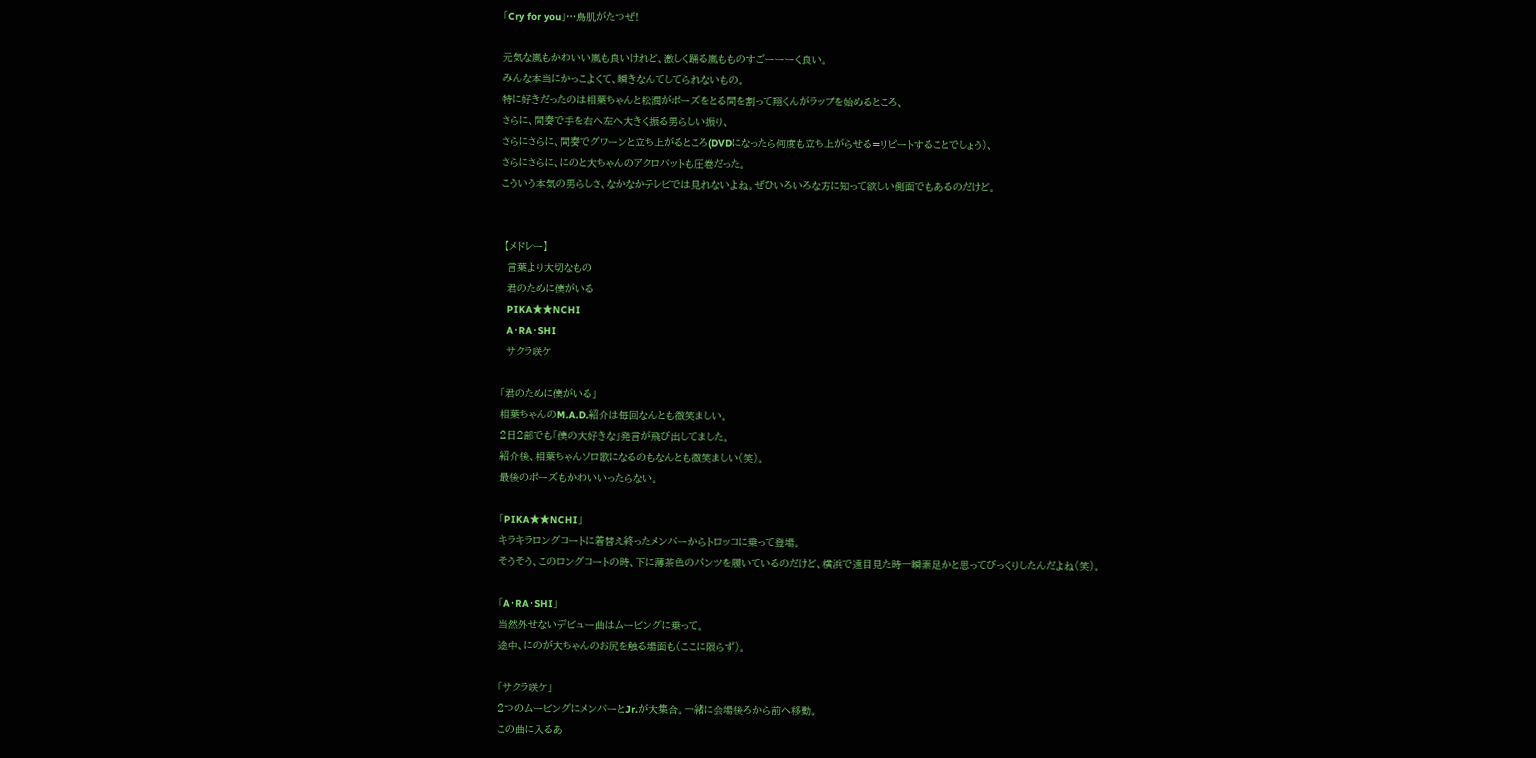「Cry for you」…鳥肌がたつぜ!

元気な嵐もかわいい嵐も良いけれど、激しく踊る嵐もものすごーーーく良い。
みんな本当にかっこよくて、瞬きなんてしてられないもの。
特に好きだったのは相葉ちゃんと松潤がポーズをとる間を割って翔くんがラップを始めるところ、
さらに、間奏で手を右へ左へ大きく振る男らしい振り、
さらにさらに、間奏でグワーンと立ち上がるところ(DVDになったら何度も立ち上がらせる=リピートすることでしょう)、
さらにさらに、にのと大ちゃんのアクロバットも圧巻だった。
こういう本気の男らしさ、なかなかテレビでは見れないよね。ぜひいろいろな方に知って欲しい側面でもあるのだけど。


 【メドレー】
  言葉より大切なもの
  君のために僕がいる
  PIKA★★NCHI
  A・RA・SHI
  サクラ咲ケ

「君のために僕がいる」
相葉ちゃんのM.A.D.紹介は毎回なんとも微笑ましい。
2日2部でも「僕の大好きな」発言が飛び出してました。
紹介後、相葉ちゃんソロ歌になるのもなんとも微笑ましい(笑)。
最後のポーズもかわいいったらない。

「PIKA★★NCHI」
キラキラロングコートに着替え終ったメンバーからトロッコに乗って登場。
そうそう、このロングコートの時、下に薄茶色のパンツを履いているのだけど、横浜で遠目見た時一瞬素足かと思ってびっくりしたんだよね(笑)。

「A・RA・SHI」
当然外せないデビュー曲はムービングに乗って。
途中、にのが大ちゃんのお尻を触る場面も(ここに限らず)。

「サクラ咲ケ」
2つのムービングにメンバーとJr.が大集合。一緒に会場後ろから前へ移動。
この曲に入るあ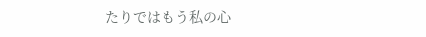たりではもう私の心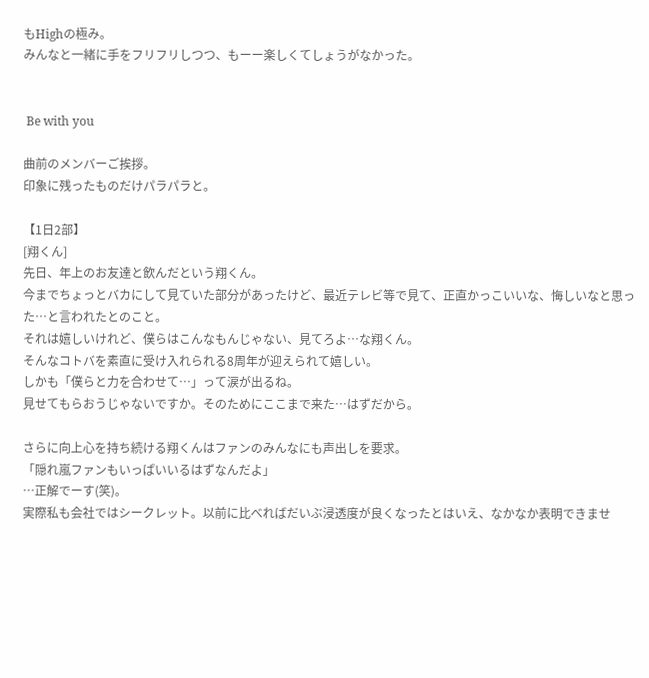もHighの極み。
みんなと一緒に手をフリフリしつつ、もーー楽しくてしょうがなかった。


 Be with you

曲前のメンバーご挨拶。
印象に残ったものだけパラパラと。

【1日2部】
[翔くん]
先日、年上のお友達と飲んだという翔くん。
今までちょっとバカにして見ていた部分があったけど、最近テレビ等で見て、正直かっこいいな、悔しいなと思った…と言われたとのこと。
それは嬉しいけれど、僕らはこんなもんじゃない、見てろよ…な翔くん。
そんなコトバを素直に受け入れられる8周年が迎えられて嬉しい。
しかも「僕らと力を合わせて…」って涙が出るね。
見せてもらおうじゃないですか。そのためにここまで来た…はずだから。

さらに向上心を持ち続ける翔くんはファンのみんなにも声出しを要求。
「隠れ嵐ファンもいっぱいいるはずなんだよ」
…正解でーす(笑)。
実際私も会社ではシークレット。以前に比べればだいぶ浸透度が良くなったとはいえ、なかなか表明できませ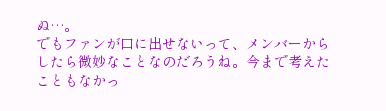ぬ…。
でもファンが口に出せないって、メンバーからしたら微妙なことなのだろうね。今まで考えたこともなかっ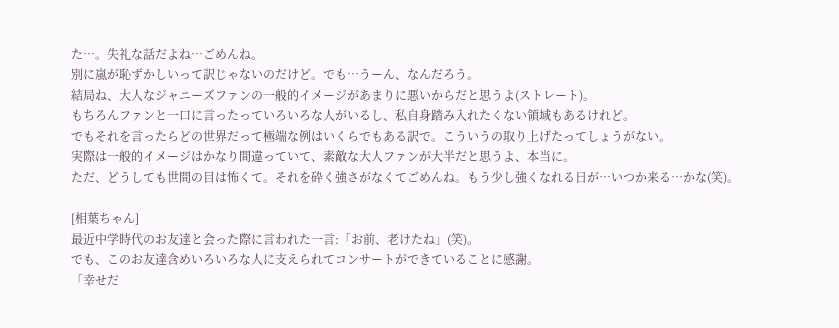た…。失礼な話だよね…ごめんね。
別に嵐が恥ずかしいって訳じゃないのだけど。でも…うーん、なんだろう。
結局ね、大人なジャニーズファンの一般的イメージがあまりに悪いからだと思うよ(ストレート)。
もちろんファンと一口に言ったっていろいろな人がいるし、私自身踏み入れたくない領域もあるけれど。
でもそれを言ったらどの世界だって極端な例はいくらでもある訳で。こういうの取り上げたってしょうがない。
実際は一般的イメージはかなり間違っていて、素敵な大人ファンが大半だと思うよ、本当に。
ただ、どうしても世間の目は怖くて。それを砕く強さがなくてごめんね。もう少し強くなれる日が…いつか来る…かな(笑)。

[相葉ちゃん]
最近中学時代のお友達と会った際に言われた一言:「お前、老けたね」(笑)。
でも、このお友達含めいろいろな人に支えられてコンサートができていることに感謝。
「幸せだ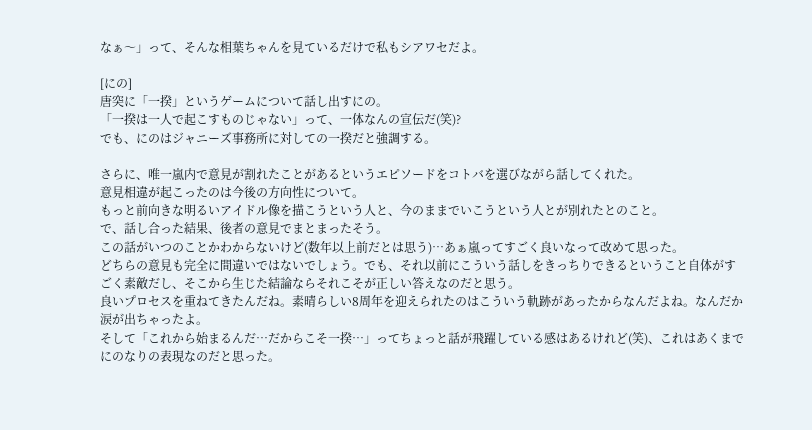なぁ〜」って、そんな相葉ちゃんを見ているだけで私もシアワセだよ。

[にの]
唐突に「一揆」というゲームについて話し出すにの。
「一揆は一人で起こすものじゃない」って、一体なんの宣伝だ(笑)?
でも、にのはジャニーズ事務所に対しての一揆だと強調する。

さらに、唯一嵐内で意見が割れたことがあるというエピソードをコトバを選びながら話してくれた。
意見相違が起こったのは今後の方向性について。
もっと前向きな明るいアイドル像を描こうという人と、今のままでいこうという人とが別れたとのこと。
で、話し合った結果、後者の意見でまとまったそう。
この話がいつのことかわからないけど(数年以上前だとは思う)…あぁ嵐ってすごく良いなって改めて思った。
どちらの意見も完全に間違いではないでしょう。でも、それ以前にこういう話しをきっちりできるということ自体がすごく素敵だし、そこから生じた結論ならそれこそが正しい答えなのだと思う。
良いプロセスを重ねてきたんだね。素晴らしい8周年を迎えられたのはこういう軌跡があったからなんだよね。なんだか涙が出ちゃったよ。
そして「これから始まるんだ…だからこそ一揆…」ってちょっと話が飛躍している感はあるけれど(笑)、これはあくまでにのなりの表現なのだと思った。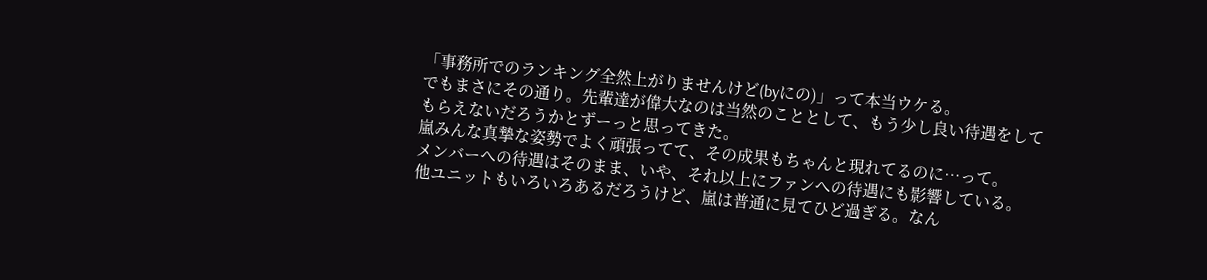「事務所でのランキング全然上がりませんけど(byにの)」って本当ウケる。
でもまさにその通り。先輩達が偉大なのは当然のこととして、もう少し良い待遇をしてもらえないだろうかとずーっと思ってきた。
嵐みんな真摯な姿勢でよく頑張ってて、その成果もちゃんと現れてるのに…って。
メンバーへの待遇はそのまま、いや、それ以上にファンへの待遇にも影響している。
他ユニットもいろいろあるだろうけど、嵐は普通に見てひど過ぎる。なん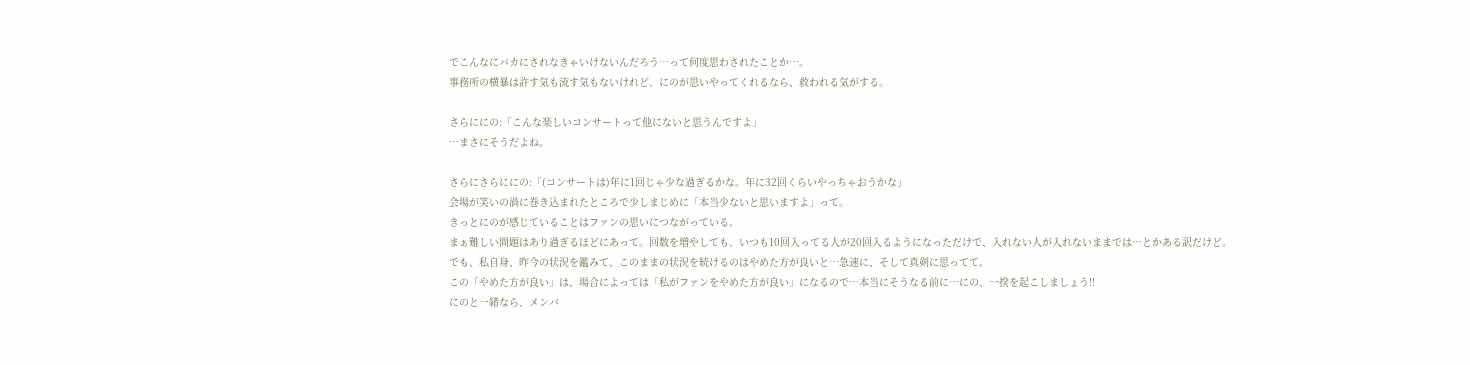でこんなにバカにされなきゃいけないんだろう…って何度思わされたことか…。
事務所の横暴は許す気も流す気もないけれど、にのが思いやってくれるなら、救われる気がする。

さらににの:「こんな楽しいコンサートって他にないと思うんですよ」
…まさにそうだよね。

さらにさらににの:「(コンサートは)年に1回じゃ少な過ぎるかな。年に32回くらいやっちゃおうかな」
会場が笑いの渦に巻き込まれたところで少しまじめに「本当少ないと思いますよ」って。
きっとにのが感じていることはファンの思いにつながっている。
まぁ難しい問題はあり過ぎるほどにあって。回数を増やしても、いつも10回入ってる人が20回入るようになっただけで、入れない人が入れないままでは…とかある訳だけど。
でも、私自身、昨今の状況を鑑みて、このままの状況を続けるのはやめた方が良いと…急速に、そして真剣に思ってて。
この「やめた方が良い」は、場合によっては「私がファンをやめた方が良い」になるので…本当にそうなる前に…にの、一揆を起こしましょう!!
にのと一緒なら、メンバ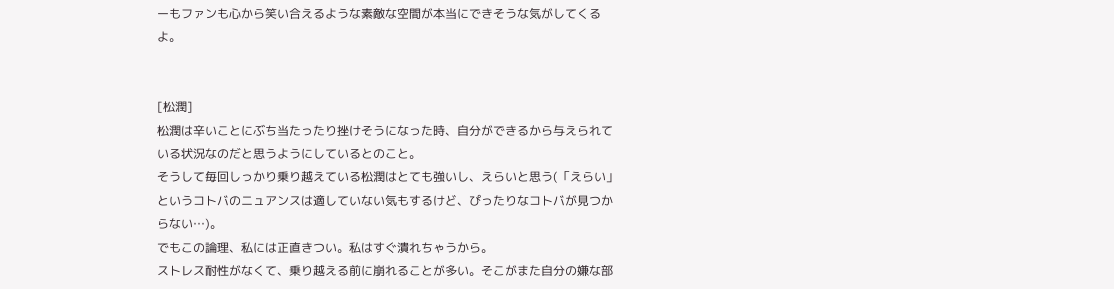ーもファンも心から笑い合えるような素敵な空間が本当にできそうな気がしてくるよ。


[松潤]
松潤は辛いことにぶち当たったり挫けそうになった時、自分ができるから与えられている状況なのだと思うようにしているとのこと。
そうして毎回しっかり乗り越えている松潤はとても強いし、えらいと思う(「えらい」というコトバのニュアンスは適していない気もするけど、ぴったりなコトバが見つからない…)。
でもこの論理、私には正直きつい。私はすぐ潰れちゃうから。
ストレス耐性がなくて、乗り越える前に崩れることが多い。そこがまた自分の嫌な部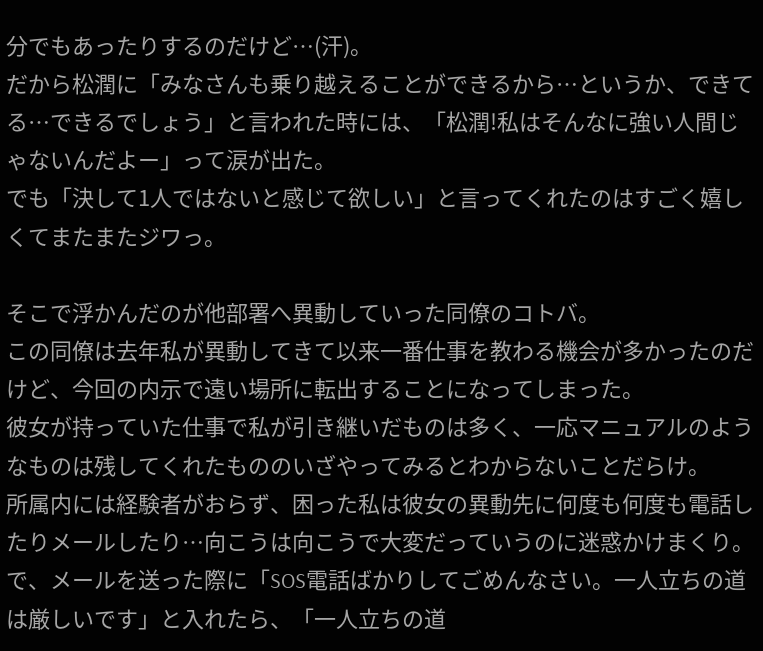分でもあったりするのだけど…(汗)。
だから松潤に「みなさんも乗り越えることができるから…というか、できてる…できるでしょう」と言われた時には、「松潤!私はそんなに強い人間じゃないんだよー」って涙が出た。
でも「決して1人ではないと感じて欲しい」と言ってくれたのはすごく嬉しくてまたまたジワっ。

そこで浮かんだのが他部署へ異動していった同僚のコトバ。
この同僚は去年私が異動してきて以来一番仕事を教わる機会が多かったのだけど、今回の内示で遠い場所に転出することになってしまった。
彼女が持っていた仕事で私が引き継いだものは多く、一応マニュアルのようなものは残してくれたもののいざやってみるとわからないことだらけ。
所属内には経験者がおらず、困った私は彼女の異動先に何度も何度も電話したりメールしたり…向こうは向こうで大変だっていうのに迷惑かけまくり。
で、メールを送った際に「SOS電話ばかりしてごめんなさい。一人立ちの道は厳しいです」と入れたら、「一人立ちの道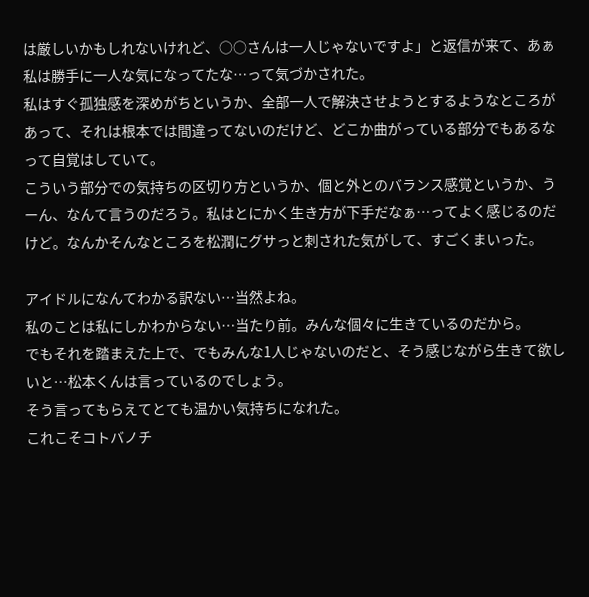は厳しいかもしれないけれど、○○さんは一人じゃないですよ」と返信が来て、あぁ私は勝手に一人な気になってたな…って気づかされた。
私はすぐ孤独感を深めがちというか、全部一人で解決させようとするようなところがあって、それは根本では間違ってないのだけど、どこか曲がっている部分でもあるなって自覚はしていて。
こういう部分での気持ちの区切り方というか、個と外とのバランス感覚というか、うーん、なんて言うのだろう。私はとにかく生き方が下手だなぁ…ってよく感じるのだけど。なんかそんなところを松潤にグサっと刺された気がして、すごくまいった。

アイドルになんてわかる訳ない…当然よね。
私のことは私にしかわからない…当たり前。みんな個々に生きているのだから。
でもそれを踏まえた上で、でもみんな1人じゃないのだと、そう感じながら生きて欲しいと…松本くんは言っているのでしょう。
そう言ってもらえてとても温かい気持ちになれた。
これこそコトバノチ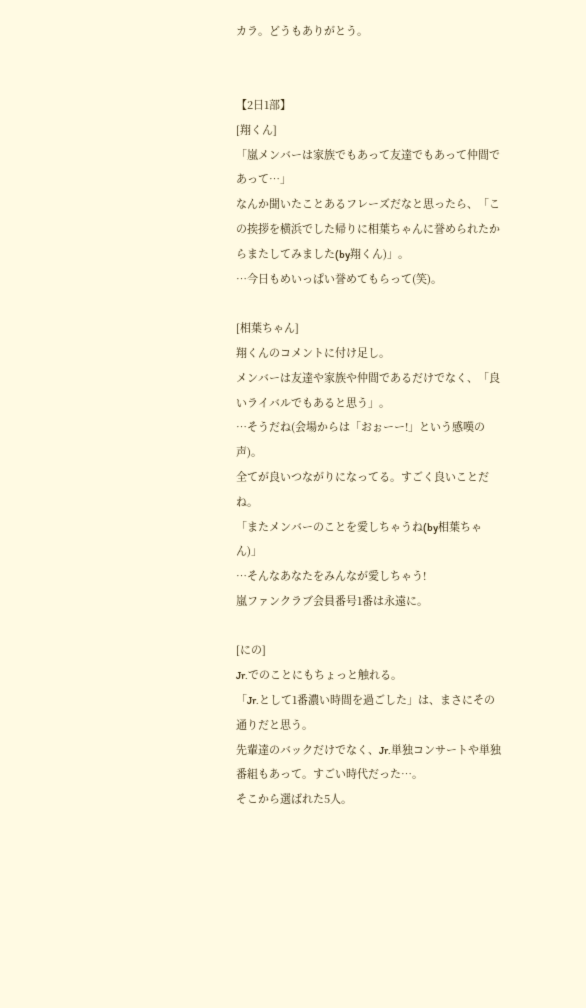カラ。どうもありがとう。


【2日1部】
[翔くん]
「嵐メンバーは家族でもあって友達でもあって仲間であって…」
なんか聞いたことあるフレーズだなと思ったら、「この挨拶を横浜でした帰りに相葉ちゃんに誉められたからまたしてみました(by翔くん)」。
…今日もめいっぱい誉めてもらって(笑)。

[相葉ちゃん]
翔くんのコメントに付け足し。
メンバーは友達や家族や仲間であるだけでなく、「良いライバルでもあると思う」。
…そうだね(会場からは「おぉーー!」という感嘆の声)。
全てが良いつながりになってる。すごく良いことだね。
「またメンバーのことを愛しちゃうね(by相葉ちゃん)」
…そんなあなたをみんなが愛しちゃう!
嵐ファンクラブ会員番号1番は永遠に。

[にの]
Jr.でのことにもちょっと触れる。
「Jr.として1番濃い時間を過ごした」は、まさにその通りだと思う。
先輩達のバックだけでなく、Jr.単独コンサートや単独番組もあって。すごい時代だった…。
そこから選ばれた5人。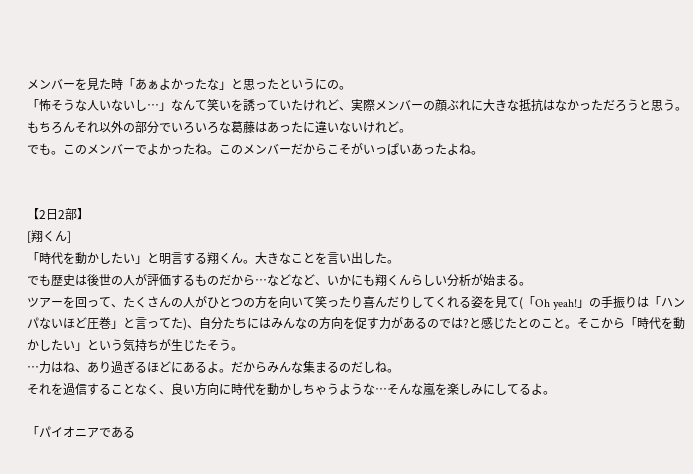メンバーを見た時「あぁよかったな」と思ったというにの。
「怖そうな人いないし…」なんて笑いを誘っていたけれど、実際メンバーの顔ぶれに大きな抵抗はなかっただろうと思う。
もちろんそれ以外の部分でいろいろな葛藤はあったに違いないけれど。
でも。このメンバーでよかったね。このメンバーだからこそがいっぱいあったよね。


【2日2部】
[翔くん]
「時代を動かしたい」と明言する翔くん。大きなことを言い出した。
でも歴史は後世の人が評価するものだから…などなど、いかにも翔くんらしい分析が始まる。
ツアーを回って、たくさんの人がひとつの方を向いて笑ったり喜んだりしてくれる姿を見て(「Oh yeah!」の手振りは「ハンパないほど圧巻」と言ってた)、自分たちにはみんなの方向を促す力があるのでは?と感じたとのこと。そこから「時代を動かしたい」という気持ちが生じたそう。
…力はね、あり過ぎるほどにあるよ。だからみんな集まるのだしね。
それを過信することなく、良い方向に時代を動かしちゃうような…そんな嵐を楽しみにしてるよ。

「パイオニアである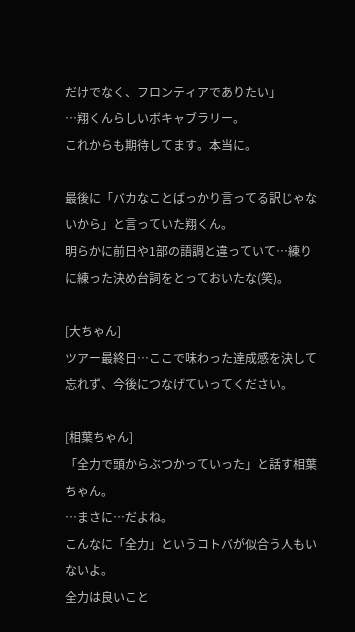だけでなく、フロンティアでありたい」
…翔くんらしいボキャブラリー。
これからも期待してます。本当に。

最後に「バカなことばっかり言ってる訳じゃないから」と言っていた翔くん。
明らかに前日や1部の語調と違っていて…練りに練った決め台詞をとっておいたな(笑)。

[大ちゃん]
ツアー最終日…ここで味わった達成感を決して忘れず、今後につなげていってください。

[相葉ちゃん]
「全力で頭からぶつかっていった」と話す相葉ちゃん。
…まさに…だよね。
こんなに「全力」というコトバが似合う人もいないよ。
全力は良いこと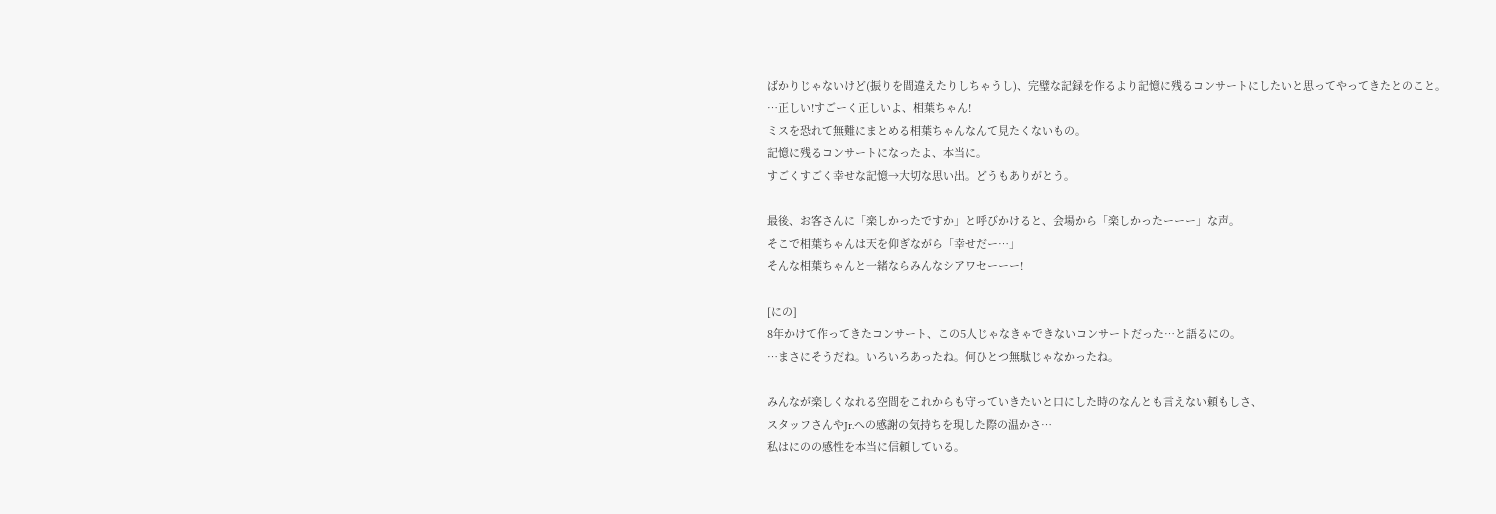ばかりじゃないけど(振りを間違えたりしちゃうし)、完璧な記録を作るより記憶に残るコンサートにしたいと思ってやってきたとのこと。
…正しい!すごーく正しいよ、相葉ちゃん!
ミスを恐れて無難にまとめる相葉ちゃんなんて見たくないもの。
記憶に残るコンサートになったよ、本当に。
すごくすごく幸せな記憶→大切な思い出。どうもありがとう。

最後、お客さんに「楽しかったですか」と呼びかけると、会場から「楽しかったーーー」な声。
そこで相葉ちゃんは天を仰ぎながら「幸せだー…」
そんな相葉ちゃんと一緒ならみんなシアワセーーー!

[にの]
8年かけて作ってきたコンサート、この5人じゃなきゃできないコンサートだった…と語るにの。
…まさにそうだね。いろいろあったね。何ひとつ無駄じゃなかったね。

みんなが楽しくなれる空間をこれからも守っていきたいと口にした時のなんとも言えない頼もしさ、
スタッフさんやJr.への感謝の気持ちを現した際の温かさ…
私はにのの感性を本当に信頼している。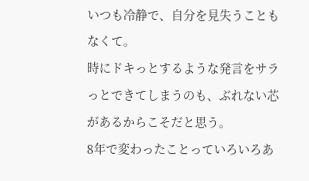いつも冷静で、自分を見失うこともなくて。
時にドキっとするような発言をサラっとできてしまうのも、ぶれない芯があるからこそだと思う。
8年で変わったことっていろいろあ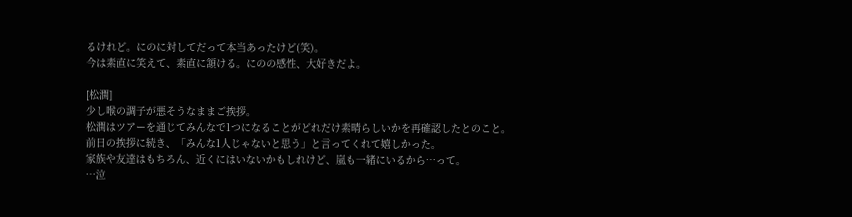るけれど。にのに対してだって本当あったけど(笑)。
今は素直に笑えて、素直に頷ける。にのの感性、大好きだよ。

[松潤]
少し喉の調子が悪そうなままご挨拶。
松潤はツアーを通じてみんなで1つになることがどれだけ素晴らしいかを再確認したとのこと。
前日の挨拶に続き、「みんな1人じゃないと思う」と言ってくれて嬉しかった。
家族や友達はもちろん、近くにはいないかもしれけど、嵐も一緒にいるから…って。
…泣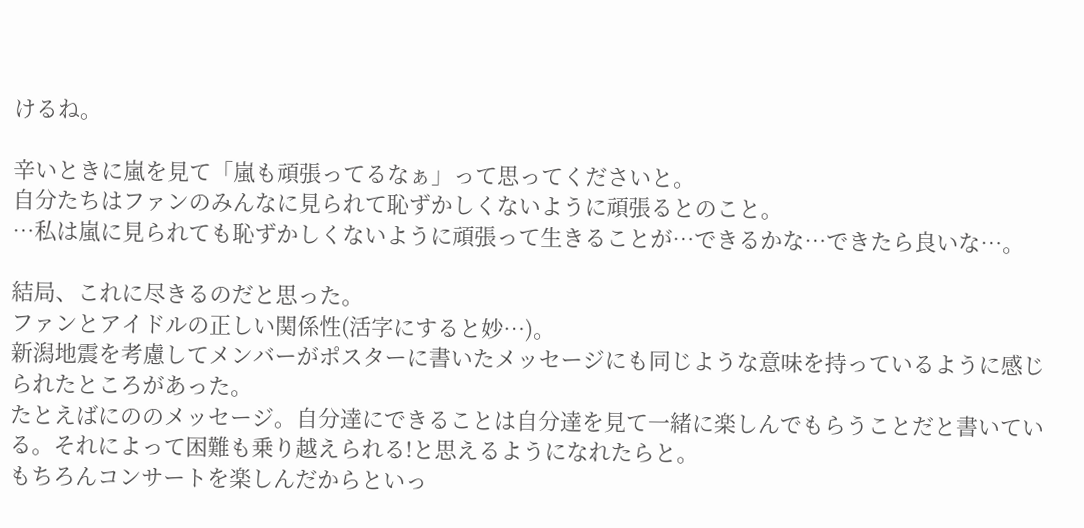けるね。

辛いときに嵐を見て「嵐も頑張ってるなぁ」って思ってくださいと。
自分たちはファンのみんなに見られて恥ずかしくないように頑張るとのこと。
…私は嵐に見られても恥ずかしくないように頑張って生きることが…できるかな…できたら良いな…。

結局、これに尽きるのだと思った。
ファンとアイドルの正しい関係性(活字にすると妙…)。
新潟地震を考慮してメンバーがポスターに書いたメッセージにも同じような意味を持っているように感じられたところがあった。
たとえばにののメッセージ。自分達にできることは自分達を見て一緒に楽しんでもらうことだと書いている。それによって困難も乗り越えられる!と思えるようになれたらと。
もちろんコンサートを楽しんだからといっ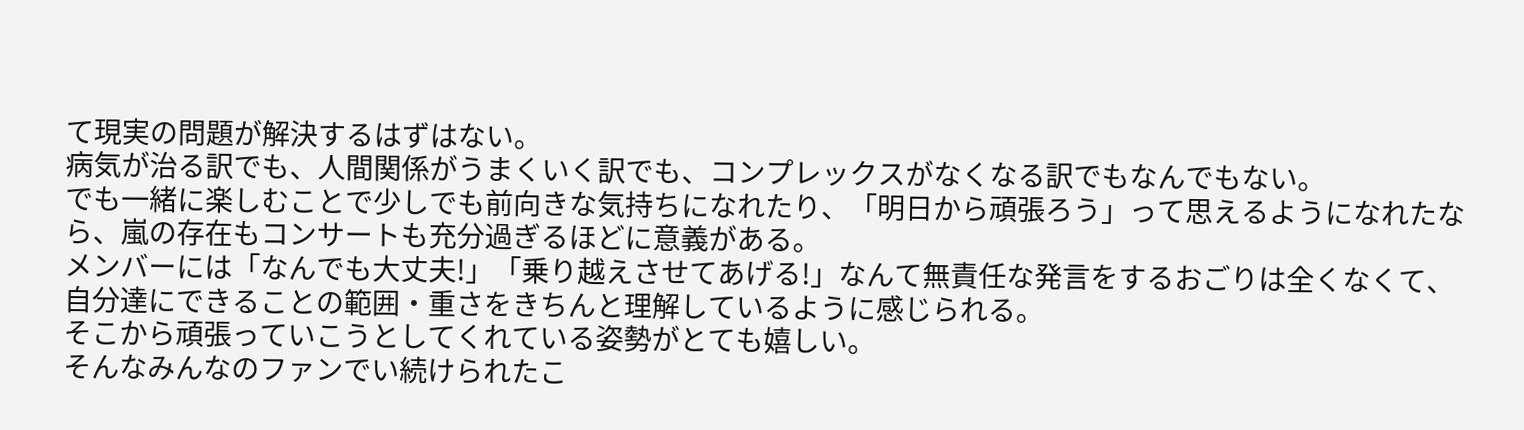て現実の問題が解決するはずはない。
病気が治る訳でも、人間関係がうまくいく訳でも、コンプレックスがなくなる訳でもなんでもない。
でも一緒に楽しむことで少しでも前向きな気持ちになれたり、「明日から頑張ろう」って思えるようになれたなら、嵐の存在もコンサートも充分過ぎるほどに意義がある。
メンバーには「なんでも大丈夫!」「乗り越えさせてあげる!」なんて無責任な発言をするおごりは全くなくて、自分達にできることの範囲・重さをきちんと理解しているように感じられる。
そこから頑張っていこうとしてくれている姿勢がとても嬉しい。
そんなみんなのファンでい続けられたこ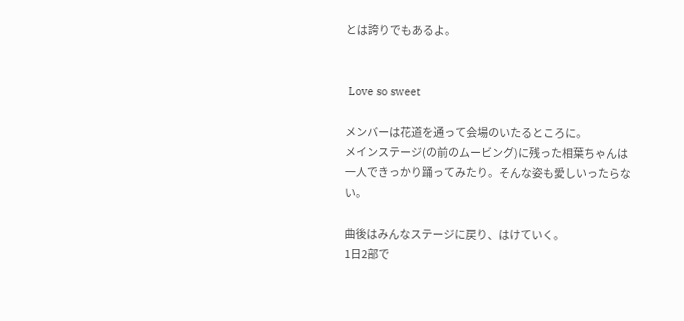とは誇りでもあるよ。


 Love so sweet

メンバーは花道を通って会場のいたるところに。
メインステージ(の前のムービング)に残った相葉ちゃんは一人できっかり踊ってみたり。そんな姿も愛しいったらない。

曲後はみんなステージに戻り、はけていく。
1日2部で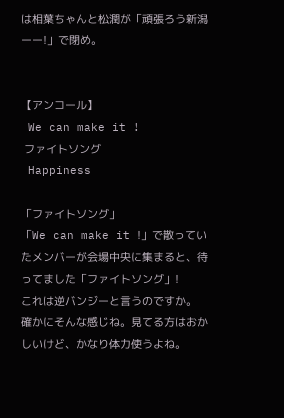は相葉ちゃんと松潤が「頑張ろう新潟ーー!」で閉め。


【アンコール】
 We can make it !
 ファイトソング
 Happiness

「ファイトソング」
「We can make it !」で散っていたメンバーが会場中央に集まると、待ってました「ファイトソング」!
これは逆バンジーと言うのですか。
確かにそんな感じね。見てる方はおかしいけど、かなり体力使うよね。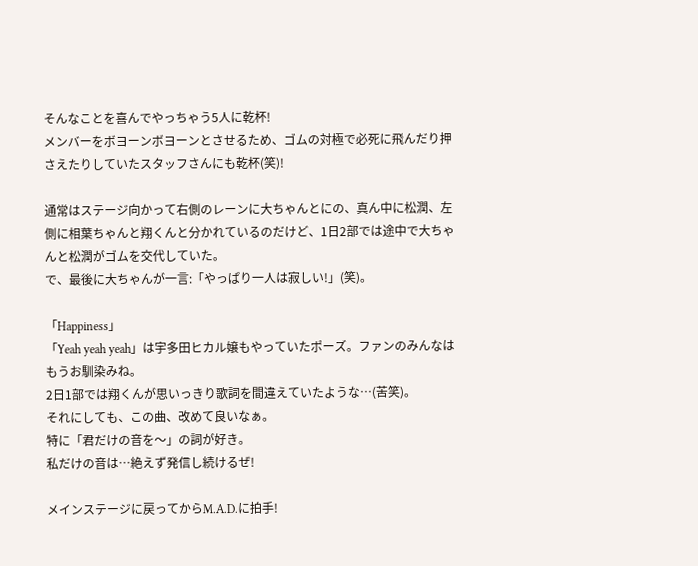そんなことを喜んでやっちゃう5人に乾杯!
メンバーをボヨーンボヨーンとさせるため、ゴムの対極で必死に飛んだり押さえたりしていたスタッフさんにも乾杯(笑)!

通常はステージ向かって右側のレーンに大ちゃんとにの、真ん中に松潤、左側に相葉ちゃんと翔くんと分かれているのだけど、1日2部では途中で大ちゃんと松潤がゴムを交代していた。
で、最後に大ちゃんが一言:「やっぱり一人は寂しい!」(笑)。

「Happiness」
「Yeah yeah yeah」は宇多田ヒカル嬢もやっていたポーズ。ファンのみんなはもうお馴染みね。
2日1部では翔くんが思いっきり歌詞を間違えていたような…(苦笑)。
それにしても、この曲、改めて良いなぁ。
特に「君だけの音を〜」の詞が好き。
私だけの音は…絶えず発信し続けるぜ!

メインステージに戻ってからM.A.D.に拍手!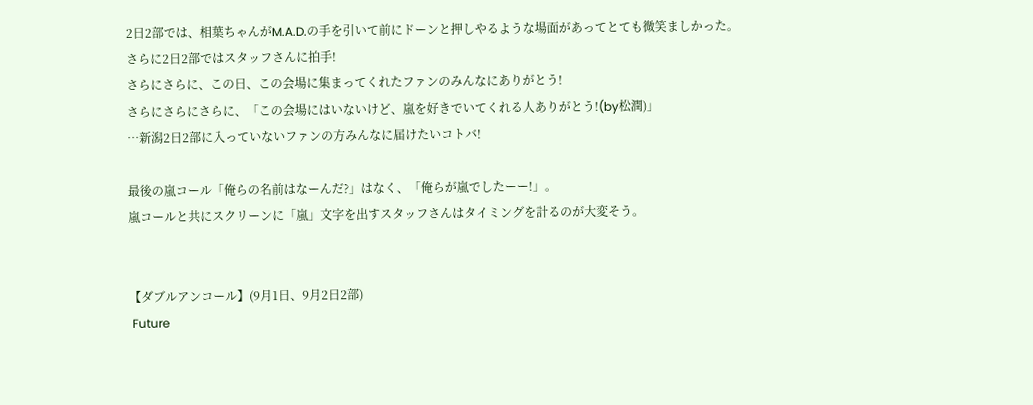2日2部では、相葉ちゃんがM.A.D.の手を引いて前にドーンと押しやるような場面があってとても微笑ましかった。
さらに2日2部ではスタッフさんに拍手!
さらにさらに、この日、この会場に集まってくれたファンのみんなにありがとう!
さらにさらにさらに、「この会場にはいないけど、嵐を好きでいてくれる人ありがとう!(by松潤)」
…新潟2日2部に入っていないファンの方みんなに届けたいコトバ!

最後の嵐コール「俺らの名前はなーんだ?」はなく、「俺らが嵐でしたーー!」。
嵐コールと共にスクリーンに「嵐」文字を出すスタッフさんはタイミングを計るのが大変そう。


【ダブルアンコール】(9月1日、9月2日2部)
 Future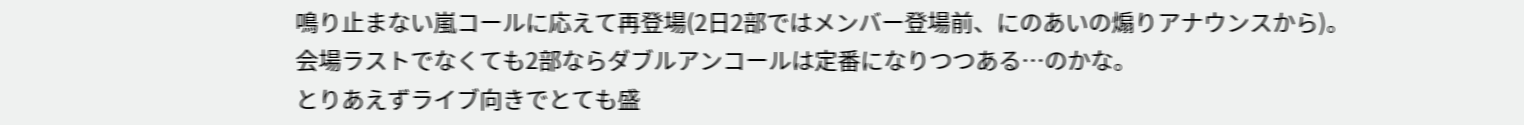鳴り止まない嵐コールに応えて再登場(2日2部ではメンバー登場前、にのあいの煽りアナウンスから)。
会場ラストでなくても2部ならダブルアンコールは定番になりつつある…のかな。
とりあえずライブ向きでとても盛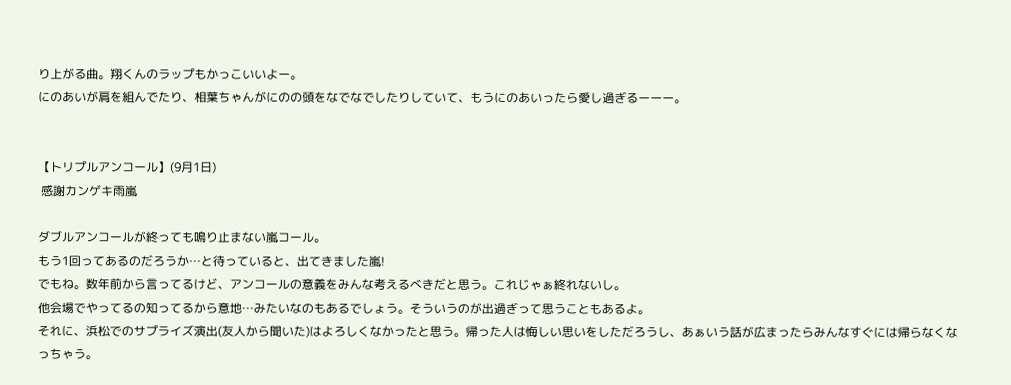り上がる曲。翔くんのラップもかっこいいよー。
にのあいが肩を組んでたり、相葉ちゃんがにのの頭をなでなでしたりしていて、もうにのあいったら愛し過ぎるーーー。


【トリプルアンコール】(9月1日)
 感謝カンゲキ雨嵐

ダブルアンコールが終っても鳴り止まない嵐コール。
もう1回ってあるのだろうか…と待っていると、出てきました嵐!
でもね。数年前から言ってるけど、アンコールの意義をみんな考えるべきだと思う。これじゃぁ終れないし。
他会場でやってるの知ってるから意地…みたいなのもあるでしょう。そういうのが出過ぎって思うこともあるよ。
それに、浜松でのサプライズ演出(友人から聞いた)はよろしくなかったと思う。帰った人は悔しい思いをしただろうし、あぁいう話が広まったらみんなすぐには帰らなくなっちゃう。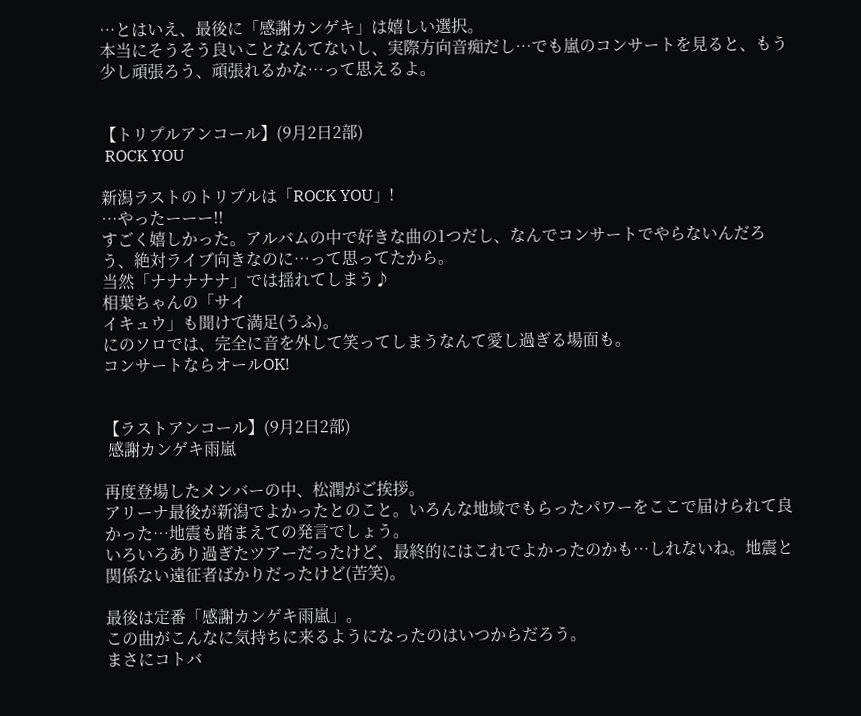…とはいえ、最後に「感謝カンゲキ」は嬉しい選択。
本当にそうそう良いことなんてないし、実際方向音痴だし…でも嵐のコンサートを見ると、もう少し頑張ろう、頑張れるかな…って思えるよ。


【トリプルアンコール】(9月2日2部)
 ROCK YOU

新潟ラストのトリプルは「ROCK YOU」!
…やったーーー!!
すごく嬉しかった。アルバムの中で好きな曲の1つだし、なんでコンサートでやらないんだろう、絶対ライブ向きなのに…って思ってたから。
当然「ナナナナナ」では揺れてしまう♪
相葉ちゃんの「サイ
イキュウ」も聞けて満足(うふ)。
にのソロでは、完全に音を外して笑ってしまうなんて愛し過ぎる場面も。
コンサートならオールOK!


【ラストアンコール】(9月2日2部)
 感謝カンゲキ雨嵐

再度登場したメンバーの中、松潤がご挨拶。
アリーナ最後が新潟でよかったとのこと。いろんな地域でもらったパワーをここで届けられて良かった…地震も踏まえての発言でしょう。
いろいろあり過ぎたツアーだったけど、最終的にはこれでよかったのかも…しれないね。地震と関係ない遠征者ばかりだったけど(苦笑)。

最後は定番「感謝カンゲキ雨嵐」。
この曲がこんなに気持ちに来るようになったのはいつからだろう。
まさにコトバ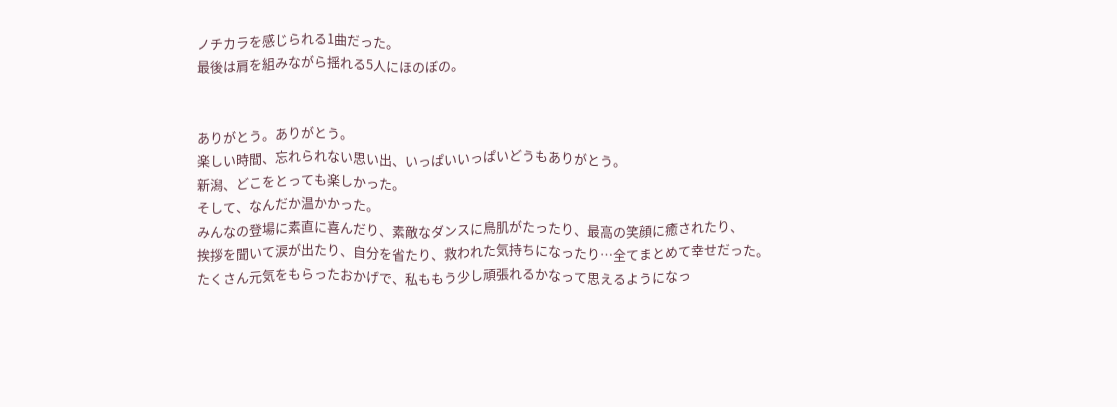ノチカラを感じられる1曲だった。
最後は肩を組みながら揺れる5人にほのぼの。


ありがとう。ありがとう。
楽しい時間、忘れられない思い出、いっぱいいっぱいどうもありがとう。
新潟、どこをとっても楽しかった。
そして、なんだか温かかった。
みんなの登場に素直に喜んだり、素敵なダンスに鳥肌がたったり、最高の笑顔に癒されたり、
挨拶を聞いて涙が出たり、自分を省たり、救われた気持ちになったり…全てまとめて幸せだった。
たくさん元気をもらったおかげで、私ももう少し頑張れるかなって思えるようになっ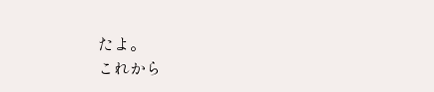たよ。
これから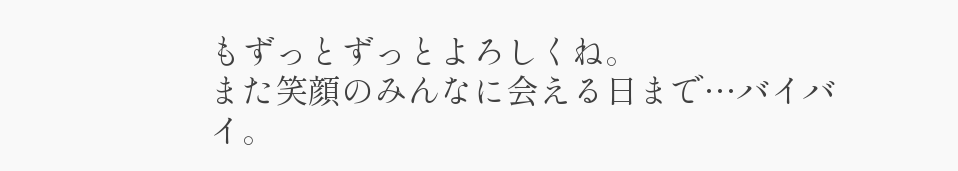もずっとずっとよろしくね。
また笑顔のみんなに会える日まで…バイバイ。